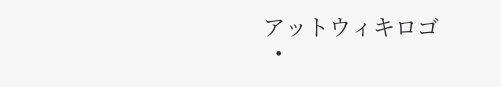アットウィキロゴ
  •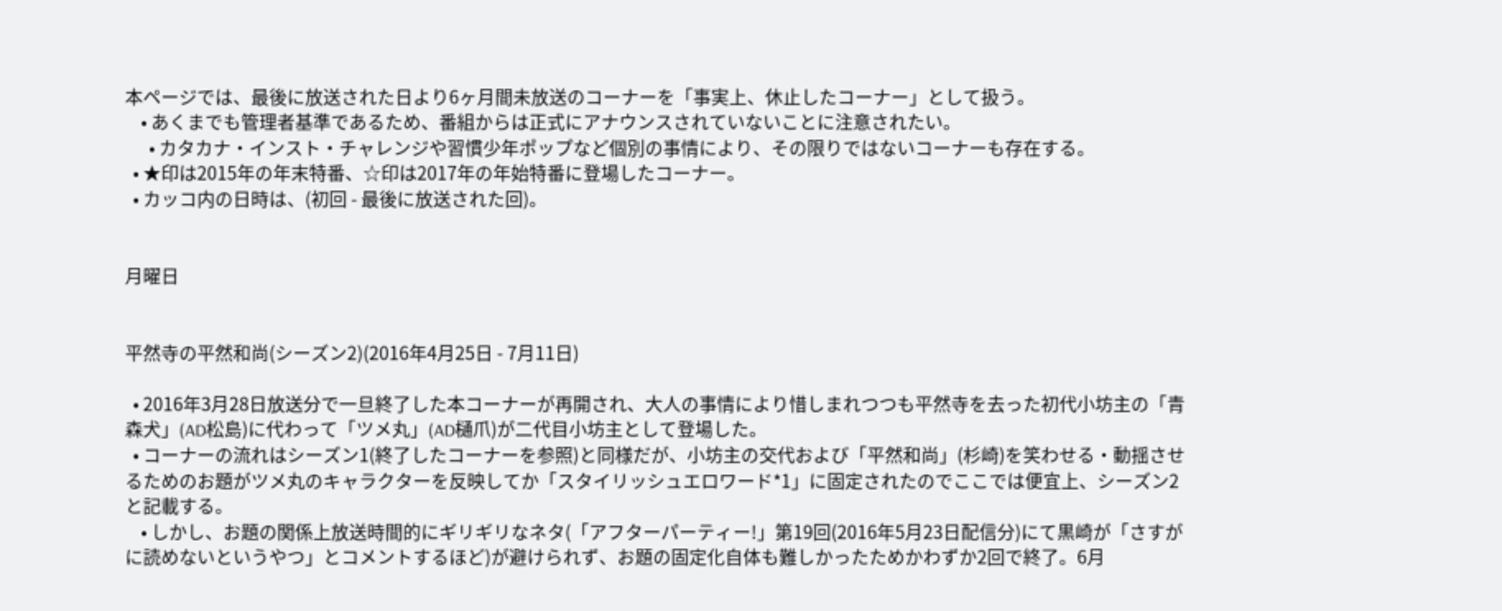本ページでは、最後に放送された日より6ヶ月間未放送のコーナーを「事実上、休止したコーナー」として扱う。
    • あくまでも管理者基準であるため、番組からは正式にアナウンスされていないことに注意されたい。
      • カタカナ・インスト・チャレンジや習慣少年ポップなど個別の事情により、その限りではないコーナーも存在する。
  • ★印は2015年の年末特番、☆印は2017年の年始特番に登場したコーナー。
  • カッコ内の日時は、(初回 - 最後に放送された回)。


月曜日


平然寺の平然和尚(シーズン2)(2016年4月25日 - 7月11日)

  • 2016年3月28日放送分で一旦終了した本コーナーが再開され、大人の事情により惜しまれつつも平然寺を去った初代小坊主の「青森犬」(AD松島)に代わって「ツメ丸」(AD樋爪)が二代目小坊主として登場した。
  • コーナーの流れはシーズン1(終了したコーナーを参照)と同様だが、小坊主の交代および「平然和尚」(杉崎)を笑わせる・動揺させるためのお題がツメ丸のキャラクターを反映してか「スタイリッシュエロワード*1」に固定されたのでここでは便宜上、シーズン2と記載する。
    • しかし、お題の関係上放送時間的にギリギリなネタ(「アフターパーティー!」第19回(2016年5月23日配信分)にて黒崎が「さすがに読めないというやつ」とコメントするほど)が避けられず、お題の固定化自体も難しかったためかわずか2回で終了。6月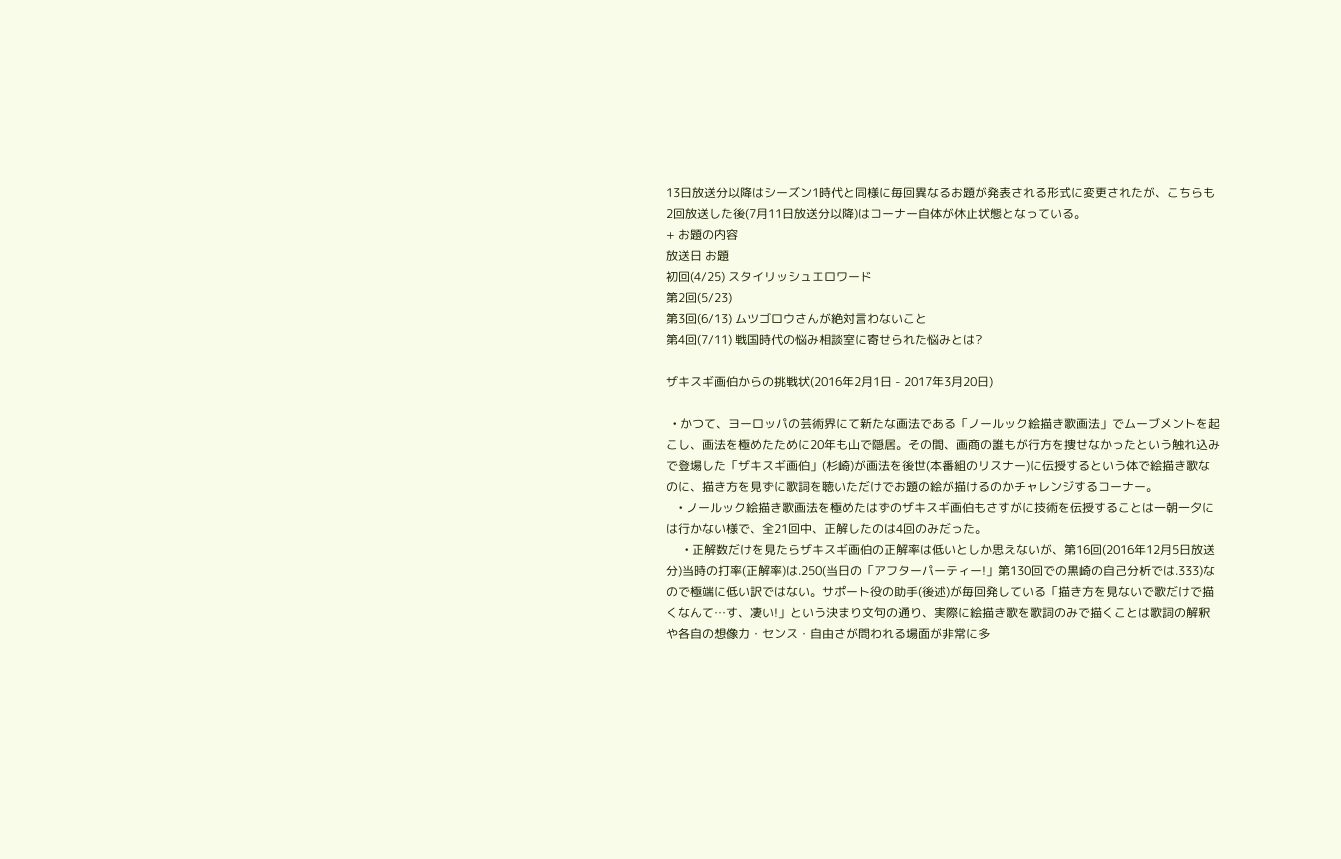13日放送分以降はシーズン1時代と同様に毎回異なるお題が発表される形式に変更されたが、こちらも2回放送した後(7月11日放送分以降)はコーナー自体が休止状態となっている。
+ お題の内容
放送日 お題
初回(4/25) スタイリッシュエロワード
第2回(5/23)
第3回(6/13) ムツゴロウさんが絶対言わないこと
第4回(7/11) 戦国時代の悩み相談室に寄せられた悩みとは?

ザキスギ画伯からの挑戦状(2016年2月1日 - 2017年3月20日)

  • かつて、ヨーロッパの芸術界にて新たな画法である「ノールック絵描き歌画法」でムーブメントを起こし、画法を極めたために20年も山で隠居。その間、画商の誰もが行方を捜せなかったという触れ込みで登場した「ザキスギ画伯」(杉崎)が画法を後世(本番組のリスナー)に伝授するという体で絵描き歌なのに、描き方を見ずに歌詞を聴いただけでお題の絵が描けるのかチャレンジするコーナー。
    • ノールック絵描き歌画法を極めたはずのザキスギ画伯もさすがに技術を伝授することは一朝一夕には行かない様で、全21回中、正解したのは4回のみだった。
      • 正解数だけを見たらザキスギ画伯の正解率は低いとしか思えないが、第16回(2016年12月5日放送分)当時の打率(正解率)は.250(当日の「アフターパーティー!」第130回での黒崎の自己分析では.333)なので極端に低い訳ではない。サポート役の助手(後述)が毎回発している「描き方を見ないで歌だけで描くなんて…す、凄い!」という決まり文句の通り、実際に絵描き歌を歌詞のみで描くことは歌詞の解釈や各自の想像力・センス・自由さが問われる場面が非常に多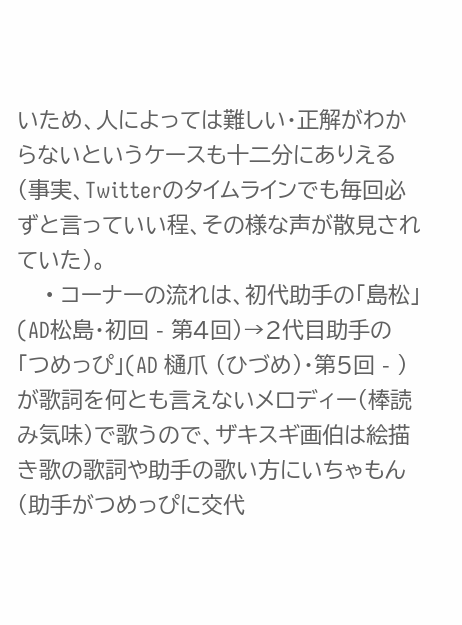いため、人によっては難しい・正解がわからないというケースも十二分にありえる(事実、Twitterのタイムラインでも毎回必ずと言っていい程、その様な声が散見されていた)。
    • コーナーの流れは、初代助手の「島松」(AD松島・初回 - 第4回)→2代目助手の「つめっぴ」(AD 樋爪 (ひづめ)・第5回 - )が歌詞を何とも言えないメロディー(棒読み気味)で歌うので、ザキスギ画伯は絵描き歌の歌詞や助手の歌い方にいちゃもん(助手がつめっぴに交代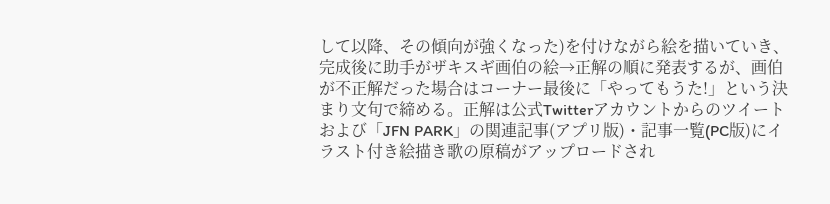して以降、その傾向が強くなった)を付けながら絵を描いていき、完成後に助手がザキスギ画伯の絵→正解の順に発表するが、画伯が不正解だった場合はコーナー最後に「やってもうた!」という決まり文句で締める。正解は公式Twitterアカウントからのツイートおよび「JFN PARK」の関連記事(アプリ版)・記事一覧(PC版)にイラスト付き絵描き歌の原稿がアップロードされ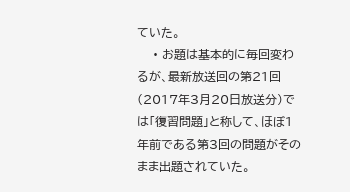ていた。
    • お題は基本的に毎回変わるが、最新放送回の第21回(2017年3月20日放送分)では「復習問題」と称して、ほぼ1年前である第3回の問題がそのまま出題されていた。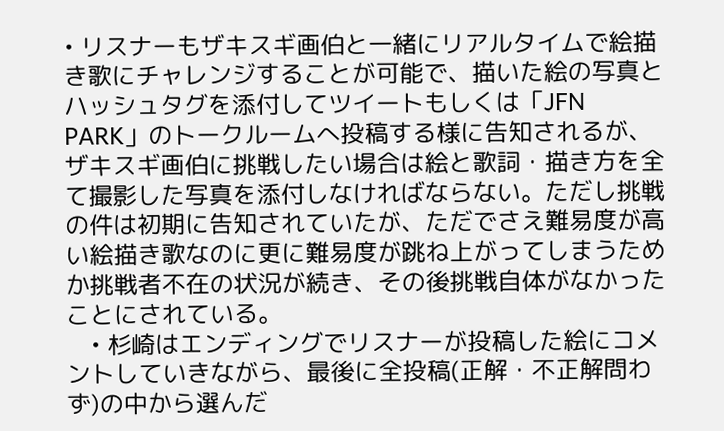• リスナーもザキスギ画伯と一緒にリアルタイムで絵描き歌にチャレンジすることが可能で、描いた絵の写真とハッシュタグを添付してツイートもしくは「JFN PARK」のトークルームへ投稿する様に告知されるが、ザキスギ画伯に挑戦したい場合は絵と歌詞・描き方を全て撮影した写真を添付しなければならない。ただし挑戦の件は初期に告知されていたが、ただでさえ難易度が高い絵描き歌なのに更に難易度が跳ね上がってしまうためか挑戦者不在の状況が続き、その後挑戦自体がなかったことにされている。
    • 杉崎はエンディングでリスナーが投稿した絵にコメントしていきながら、最後に全投稿(正解・不正解問わず)の中から選んだ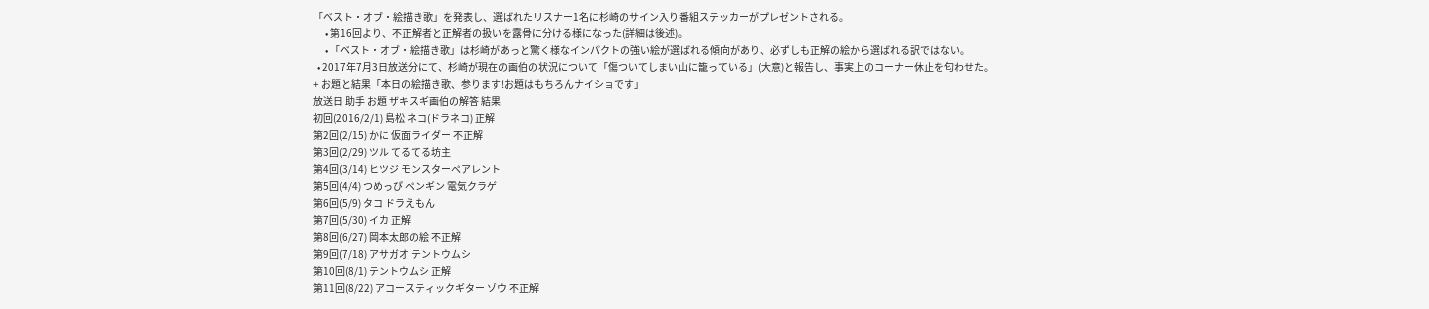「ベスト・オブ・絵描き歌」を発表し、選ばれたリスナー1名に杉崎のサイン入り番組ステッカーがプレゼントされる。
      • 第16回より、不正解者と正解者の扱いを露骨に分ける様になった(詳細は後述)。
      • 「ベスト・オブ・絵描き歌」は杉崎があっと驚く様なインパクトの強い絵が選ばれる傾向があり、必ずしも正解の絵から選ばれる訳ではない。
  • 2017年7月3日放送分にて、杉崎が現在の画伯の状況について「傷ついてしまい山に籠っている」(大意)と報告し、事実上のコーナー休止を匂わせた。
+ お題と結果「本日の絵描き歌、参ります!お題はもちろんナイショです」
放送日 助手 お題 ザキスギ画伯の解答 結果
初回(2016/2/1) 島松 ネコ(ドラネコ) 正解
第2回(2/15) かに 仮面ライダー 不正解
第3回(2/29) ツル てるてる坊主
第4回(3/14) ヒツジ モンスターペアレント
第5回(4/4) つめっぴ ペンギン 電気クラゲ
第6回(5/9) タコ ドラえもん
第7回(5/30) イカ 正解
第8回(6/27) 岡本太郎の絵 不正解
第9回(7/18) アサガオ テントウムシ
第10回(8/1) テントウムシ 正解
第11回(8/22) アコースティックギター ゾウ 不正解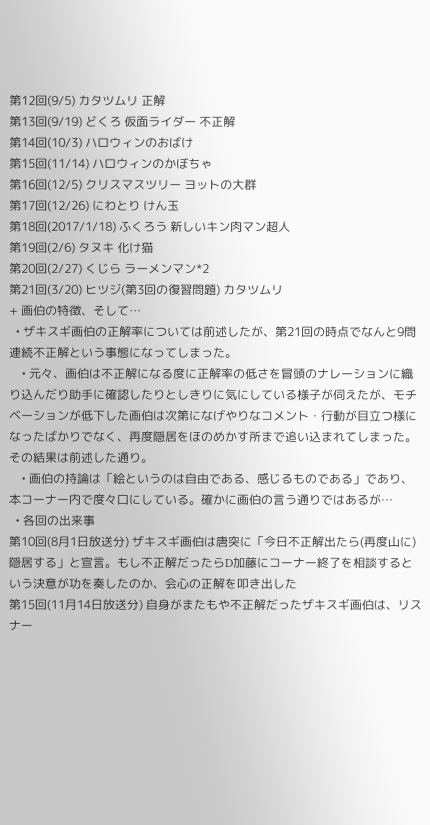第12回(9/5) カタツムリ 正解
第13回(9/19) どくろ 仮面ライダー 不正解
第14回(10/3) ハロウィンのおばけ
第15回(11/14) ハロウィンのかぼちゃ
第16回(12/5) クリスマスツリー ヨットの大群
第17回(12/26) にわとり けん玉
第18回(2017/1/18) ふくろう 新しいキン肉マン超人
第19回(2/6) タヌキ 化け猫
第20回(2/27) くじら ラーメンマン*2
第21回(3/20) ヒツジ(第3回の復習問題) カタツムリ
+ 画伯の特徴、そして…
  • ザキスギ画伯の正解率については前述したが、第21回の時点でなんと9問連続不正解という事態になってしまった。
    • 元々、画伯は不正解になる度に正解率の低さを冒頭のナレーションに織り込んだり助手に確認したりとしきりに気にしている様子が伺えたが、モチベーションが低下した画伯は次第になげやりなコメント・行動が目立つ様になったばかりでなく、再度隠居をほのめかす所まで追い込まれてしまった。その結果は前述した通り。
    • 画伯の持論は「絵というのは自由である、感じるものである」であり、本コーナー内で度々口にしている。確かに画伯の言う通りではあるが…
  • 各回の出来事
第10回(8月1日放送分) ザキスギ画伯は唐突に「今日不正解出たら(再度山に)隠居する」と宣言。もし不正解だったらD加藤にコーナー終了を相談するという決意が功を奏したのか、会心の正解を叩き出した
第15回(11月14日放送分) 自身がまたもや不正解だったザキスギ画伯は、リスナー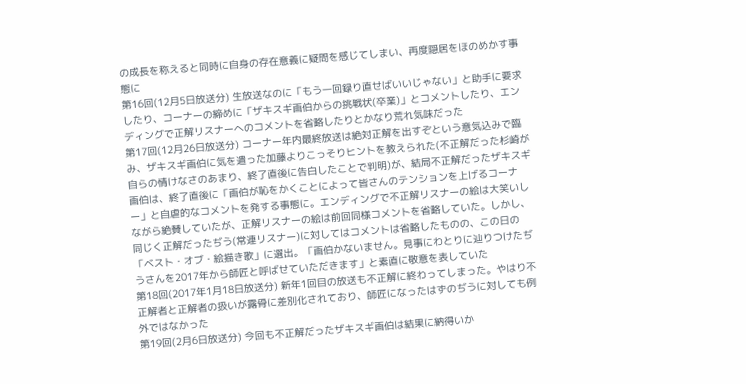の成長を称えると同時に自身の存在意義に疑問を感じてしまい、再度隠居をほのめかす事態に
第16回(12月5日放送分) 生放送なのに「もう一回録り直せばいいじゃない」と助手に要求したり、コーナーの締めに「ザキスギ画伯からの挑戦状(卒業)」とコメントしたり、エンディングで正解リスナーへのコメントを省略したりとかなり荒れ気味だった
第17回(12月26日放送分) コーナー年内最終放送は絶対正解を出すぞという意気込みで臨み、ザキスギ画伯に気を遣った加藤よりこっそりヒントを教えられた(不正解だった杉崎が自らの情けなさのあまり、終了直後に告白したことで判明)が、結局不正解だったザキスギ画伯は、終了直後に「画伯が恥をかくことによって皆さんのテンションを上げるコーナー」と自虐的なコメントを発する事態に。エンディングで不正解リスナーの絵は大笑いしながら絶賛していたが、正解リスナーの絵は前回同様コメントを省略していた。しかし、同じく正解だったぢう(常連リスナー)に対してはコメントは省略したものの、この日の「ベスト・オブ・絵描き歌」に選出。「画伯かないません。見事にわとりに辿りつけたぢうさんを2017年から師匠と呼ばせていただきます」と素直に敬意を表していた
第18回(2017年1月18日放送分) 新年1回目の放送も不正解に終わってしまった。やはり不正解者と正解者の扱いが露骨に差別化されており、師匠になったはずのぢうに対しても例外ではなかった
第19回(2月6日放送分) 今回も不正解だったザキスギ画伯は結果に納得いか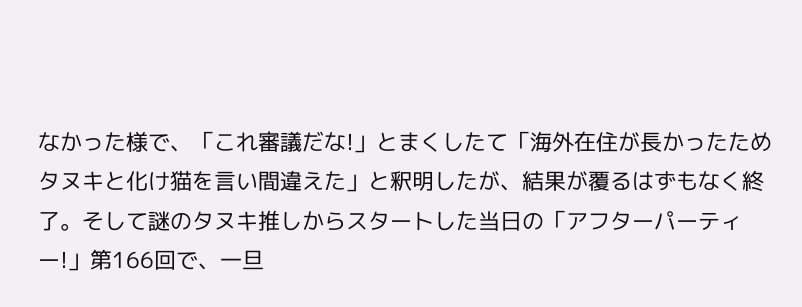なかった様で、「これ審議だな!」とまくしたて「海外在住が長かったためタヌキと化け猫を言い間違えた」と釈明したが、結果が覆るはずもなく終了。そして謎のタヌキ推しからスタートした当日の「アフターパーティー!」第166回で、一旦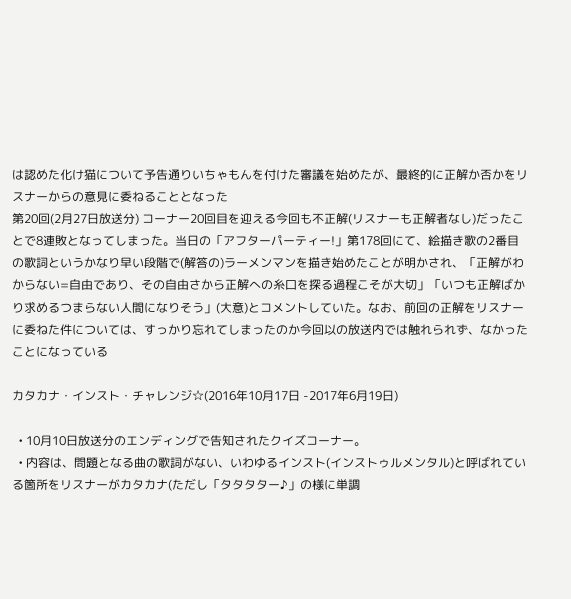は認めた化け猫について予告通りいちゃもんを付けた審議を始めたが、最終的に正解か否かをリスナーからの意見に委ねることとなった
第20回(2月27日放送分) コーナー20回目を迎える今回も不正解(リスナーも正解者なし)だったことで8連敗となってしまった。当日の「アフターパーティー!」第178回にて、絵描き歌の2番目の歌詞というかなり早い段階で(解答の)ラーメンマンを描き始めたことが明かされ、「正解がわからない=自由であり、その自由さから正解への糸口を探る過程こそが大切」「いつも正解ばかり求めるつまらない人間になりそう」(大意)とコメントしていた。なお、前回の正解をリスナーに委ねた件については、すっかり忘れてしまったのか今回以の放送内では触れられず、なかったことになっている

カタカナ・インスト・チャレンジ☆(2016年10月17日 -2017年6月19日)

  • 10月10日放送分のエンディングで告知されたクイズコーナー。
  • 内容は、問題となる曲の歌詞がない、いわゆるインスト(インストゥルメンタル)と呼ばれている箇所をリスナーがカタカナ(ただし「タタタター♪」の様に単調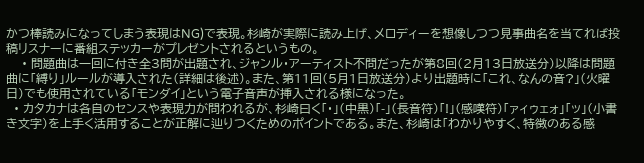かつ棒読みになってしまう表現はNG)で表現。杉崎が実際に読み上げ、メロディーを想像しつつ見事曲名を当てれば投稿リスナーに番組ステッカーがプレゼントされるというもの。
    • 問題曲は一回に付き全3問が出題され、ジャンル・アーティスト不問だったが第8回(2月13日放送分)以降は問題曲に「縛り」ルールが導入された(詳細は後述)。また、第11回(5月1日放送分)より出題時に「これ、なんの音?」(火曜日)でも使用されている「モンダイ」という電子音声が挿入される様になった。
  • カタカナは各自のセンスや表現力が問われるが、杉崎曰く「・」(中黒)「-」(長音符)「!」(感嘆符)「ァィゥェォ」「ッ」(小書き文字)を上手く活用することが正解に辿りつくためのポイントである。また、杉崎は「わかりやすく、特徴のある感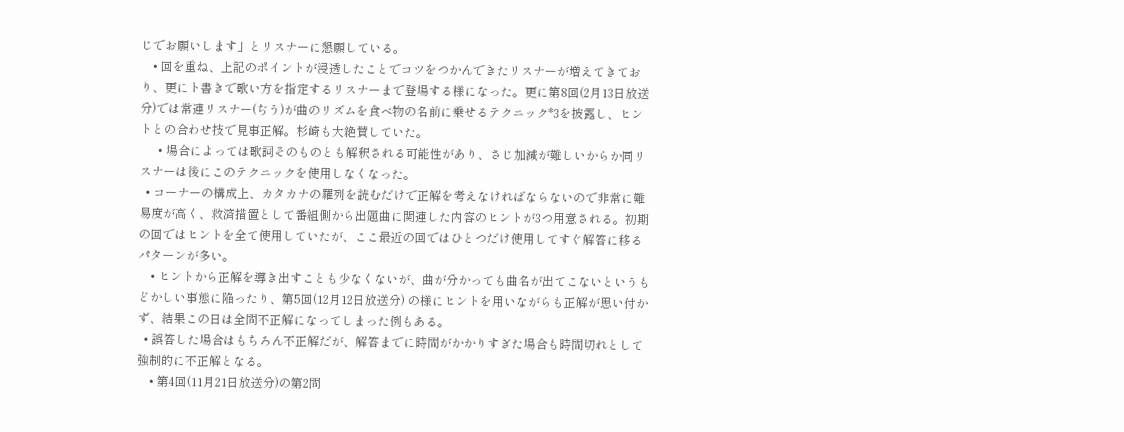じでお願いします」とリスナーに懇願している。
    • 回を重ね、上記のポイントが浸透したことでコツをつかんできたリスナーが増えてきており、更にト書きで歌い方を指定するリスナーまで登場する様になった。更に第8回(2月13日放送分)では常連リスナー(ぢう)が曲のリズムを食べ物の名前に乗せるテクニック*3を披露し、ヒントとの合わせ技で見事正解。杉崎も大絶賛していた。
      • 場合によっては歌詞そのものとも解釈される可能性があり、さじ加減が難しいからか同リスナーは後にこのテクニックを使用しなくなった。
  • コーナーの構成上、カタカナの羅列を読むだけで正解を考えなければならないので非常に難易度が高く、救済措置として番組側から出題曲に関連した内容のヒントが3つ用意される。初期の回ではヒントを全て使用していたが、ここ最近の回ではひとつだけ使用してすぐ解答に移るパターンが多い。
    • ヒントから正解を導き出すことも少なくないが、曲が分かっても曲名が出てこないというもどかしい事態に陥ったり、第5回(12月12日放送分) の様にヒントを用いながらも正解が思い付かず、結果この日は全問不正解になってしまった例もある。
  • 誤答した場合はもちろん不正解だが、解答までに時間がかかりすぎた場合も時間切れとして強制的に不正解となる。
    • 第4回(11月21日放送分)の第2問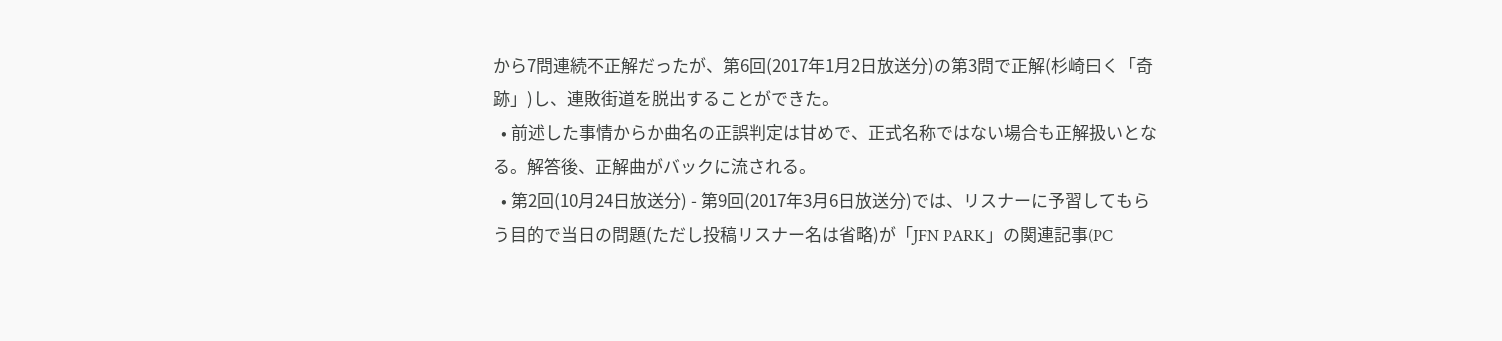から7問連続不正解だったが、第6回(2017年1月2日放送分)の第3問で正解(杉崎曰く「奇跡」)し、連敗街道を脱出することができた。
  • 前述した事情からか曲名の正誤判定は甘めで、正式名称ではない場合も正解扱いとなる。解答後、正解曲がバックに流される。
  • 第2回(10月24日放送分) - 第9回(2017年3月6日放送分)では、リスナーに予習してもらう目的で当日の問題(ただし投稿リスナー名は省略)が「JFN PARK」の関連記事(PC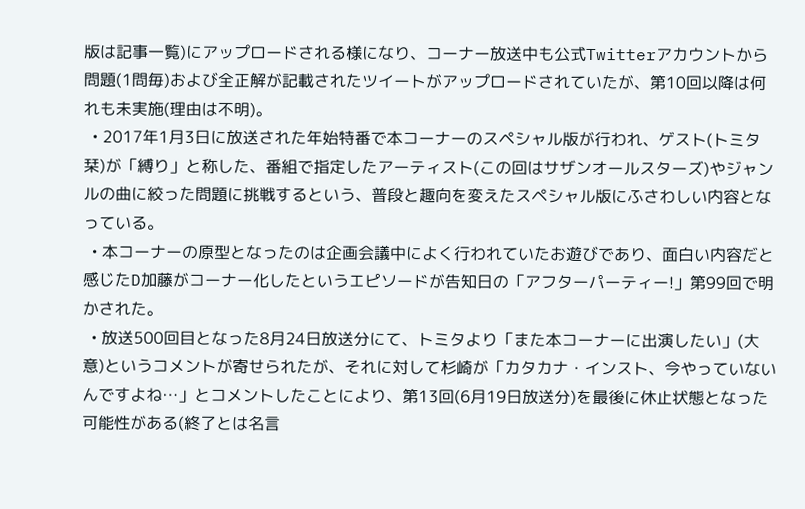版は記事一覧)にアップロードされる様になり、コーナー放送中も公式Twitterアカウントから問題(1問毎)および全正解が記載されたツイートがアップロードされていたが、第10回以降は何れも未実施(理由は不明)。
  • 2017年1月3日に放送された年始特番で本コーナーのスペシャル版が行われ、ゲスト(トミタ栞)が「縛り」と称した、番組で指定したアーティスト(この回はサザンオールスターズ)やジャンルの曲に絞った問題に挑戦するという、普段と趣向を変えたスペシャル版にふさわしい内容となっている。
  • 本コーナーの原型となったのは企画会議中によく行われていたお遊びであり、面白い内容だと感じたD加藤がコーナー化したというエピソードが告知日の「アフターパーティー!」第99回で明かされた。
  • 放送500回目となった8月24日放送分にて、トミタより「また本コーナーに出演したい」(大意)というコメントが寄せられたが、それに対して杉崎が「カタカナ・インスト、今やっていないんですよね…」とコメントしたことにより、第13回(6月19日放送分)を最後に休止状態となった可能性がある(終了とは名言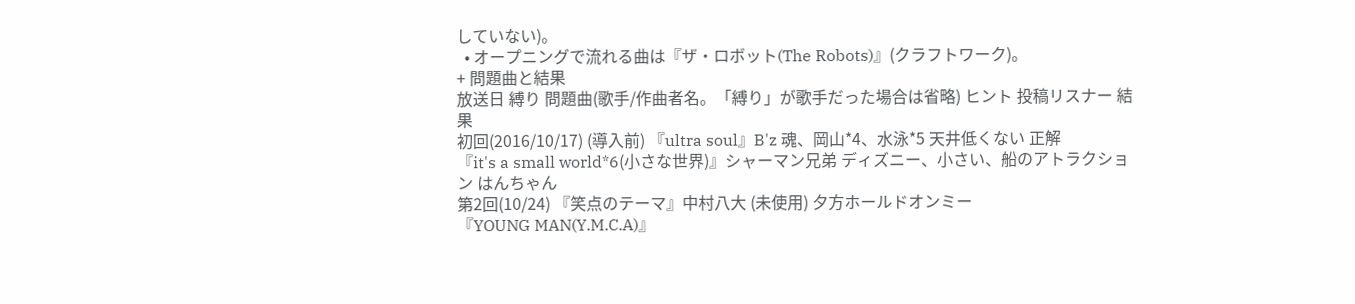していない)。
  • オープニングで流れる曲は『ザ・ロボット(The Robots)』(クラフトワーク)。
+ 問題曲と結果
放送日 縛り 問題曲(歌手/作曲者名。「縛り」が歌手だった場合は省略) ヒント 投稿リスナー 結果
初回(2016/10/17) (導入前) 『ultra soul』B'z 魂、岡山*4、水泳*5 天井低くない 正解
『it's a small world*6(小さな世界)』シャーマン兄弟 ディズニー、小さい、船のアトラクション はんちゃん
第2回(10/24) 『笑点のテーマ』中村八大 (未使用) 夕方ホールドオンミー
『YOUNG MAN(Y.M.C.A)』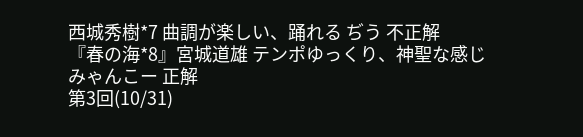西城秀樹*7 曲調が楽しい、踊れる ぢう 不正解
『春の海*8』宮城道雄 テンポゆっくり、神聖な感じ みゃんこー 正解
第3回(10/31)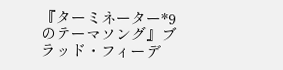『ターミネーター*9のテーマソング』ブラッド・フィーデ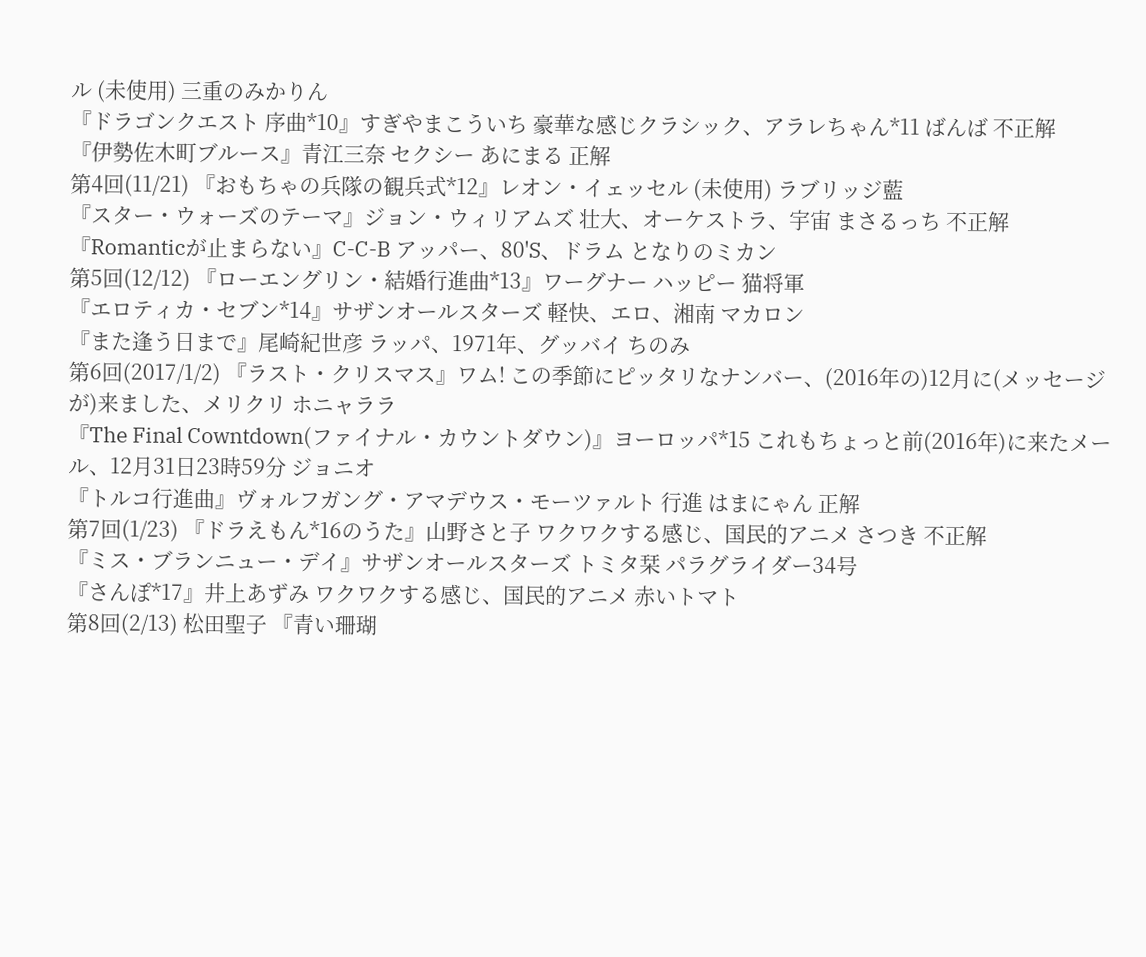ル (未使用) 三重のみかりん
『ドラゴンクエスト 序曲*10』すぎやまこういち 豪華な感じクラシック、アラレちゃん*11 ばんば 不正解
『伊勢佐木町ブルース』青江三奈 セクシー あにまる 正解
第4回(11/21) 『おもちゃの兵隊の観兵式*12』レオン・イェッセル (未使用) ラブリッジ藍
『スター・ウォーズのテーマ』ジョン・ウィリアムズ 壮大、オーケストラ、宇宙 まさるっち 不正解
『Romanticが止まらない』C-C-B アッパー、80'S、ドラム となりのミカン
第5回(12/12) 『ローエングリン・結婚行進曲*13』ワーグナー ハッピー 猫将軍
『エロティカ・セブン*14』サザンオールスターズ 軽快、エロ、湘南 マカロン
『また逢う日まで』尾崎紀世彦 ラッパ、1971年、グッバイ ちのみ
第6回(2017/1/2) 『ラスト・クリスマス』ワム! この季節にピッタリなナンバー、(2016年の)12月に(メッセージが)来ました、メリクリ ホニャララ
『The Final Cowntdown(ファイナル・カウントダウン)』ヨーロッパ*15 これもちょっと前(2016年)に来たメール、12月31日23時59分 ジョニオ
『トルコ行進曲』ヴォルフガング・アマデウス・モーツァルト 行進 はまにゃん 正解
第7回(1/23) 『ドラえもん*16のうた』山野さと子 ワクワクする感じ、国民的アニメ さつき 不正解
『ミス・ブランニュー・デイ』サザンオールスターズ トミタ栞 パラグライダー34号
『さんぽ*17』井上あずみ ワクワクする感じ、国民的アニメ 赤いトマト
第8回(2/13) 松田聖子 『青い珊瑚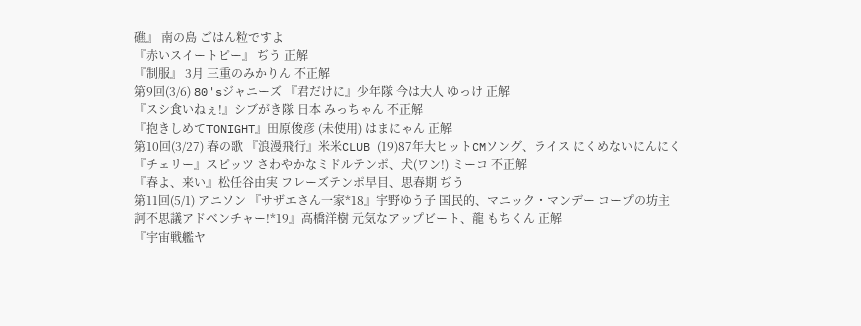礁』 南の島 ごはん粒ですよ
『赤いスイートピー』 ぢう 正解
『制服』 3月 三重のみかりん 不正解
第9回(3/6) 80'sジャニーズ 『君だけに』少年隊 今は大人 ゆっけ 正解
『スシ食いねぇ!』シブがき隊 日本 みっちゃん 不正解
『抱きしめてTONIGHT』田原俊彦 (未使用) はまにゃん 正解
第10回(3/27) 春の歌 『浪漫飛行』米米CLUB (19)87年大ヒットCMソング、ライス にくめないにんにく
『チェリー』スピッツ さわやかなミドルテンポ、犬(ワン!) ミーコ 不正解
『春よ、来い』松任谷由実 フレーズテンポ早目、思春期 ぢう
第11回(5/1) アニソン 『サザエさん一家*18』宇野ゆう子 国民的、マニック・マンデー コープの坊主
訶不思議アドベンチャー!*19』高橋洋樹 元気なアップビート、龍 もちくん 正解
『宇宙戦艦ヤ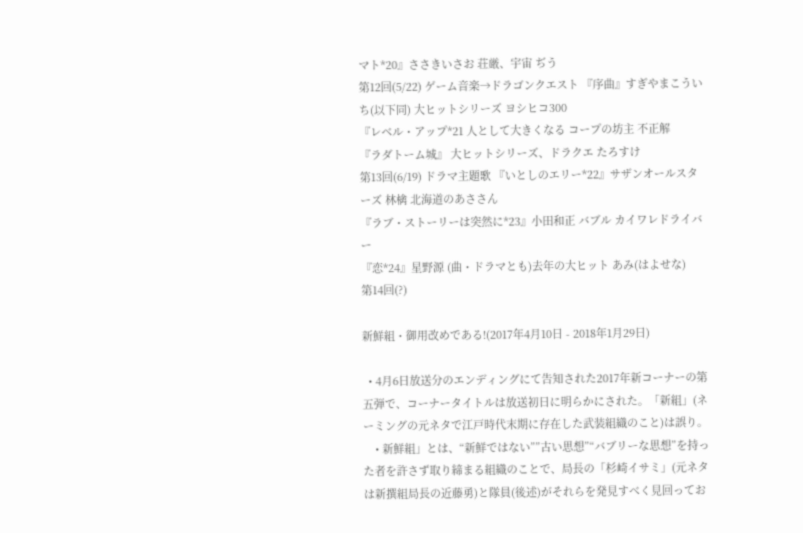マト*20』ささきいさお 荘厳、宇宙 ぢう
第12回(5/22) ゲーム音楽→ドラゴンクエスト 『序曲』すぎやまこういち(以下同) 大ヒットシリーズ ヨシヒコ300
『レベル・アップ*21 人として大きくなる コープの坊主 不正解
『ラダトーム城』 大ヒットシリーズ、ドラクエ たろすけ
第13回(6/19) ドラマ主題歌 『いとしのエリー*22』サザンオールスターズ 林檎 北海道のあささん
『ラブ・ストーリーは突然に*23』小田和正 バブル カイワレドライバー
『恋*24』星野源 (曲・ドラマとも)去年の大ヒット あみ(はよせな)
第14回(?)

新鮮組・御用改めである!(2017年4月10日 - 2018年1月29日)

  • 4月6日放送分のエンディングにて告知された2017年新コーナーの第五弾で、コーナータイトルは放送初日に明らかにされた。「新組」(ネーミングの元ネタで江戸時代末期に存在した武装組織のこと)は誤り。
    • 新鮮組」とは、“新鮮ではない””古い思想”“バブリーな思想”を持った者を許さず取り締まる組織のことで、局長の「杉崎イサミ」(元ネタは新撰組局長の近藤勇)と隊員(後述)がそれらを発見すべく見回ってお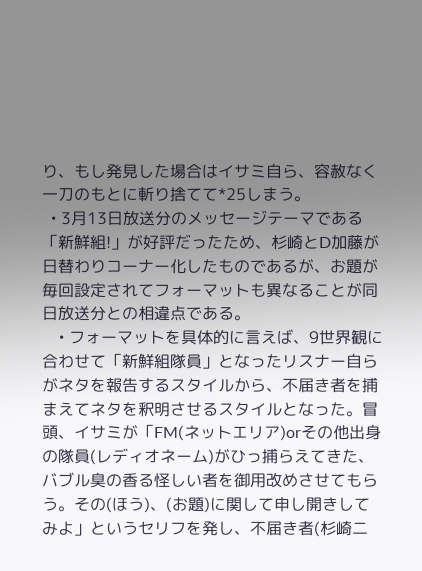り、もし発見した場合はイサミ自ら、容赦なく一刀のもとに斬り捨てて*25しまう。
  • 3月13日放送分のメッセージテーマである「新鮮組!」が好評だったため、杉崎とD加藤が日替わりコーナー化したものであるが、お題が毎回設定されてフォーマットも異なることが同日放送分との相違点である。
    • フォーマットを具体的に言えば、9世界観に合わせて「新鮮組隊員」となったリスナー自らがネタを報告するスタイルから、不届き者を捕まえてネタを釈明させるスタイルとなった。冒頭、イサミが「FM(ネットエリア)orその他出身の隊員(レディオネーム)がひっ捕らえてきた、バブル臭の香る怪しい者を御用改めさせてもらう。その(ほう)、(お題)に関して申し開きしてみよ」というセリフを発し、不届き者(杉崎二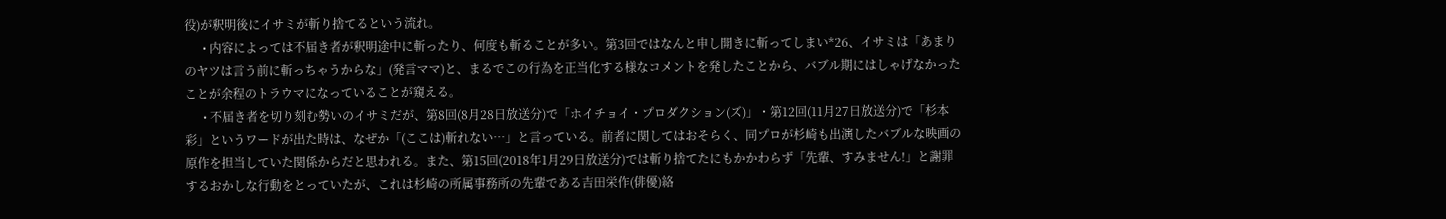役)が釈明後にイサミが斬り捨てるという流れ。
      • 内容によっては不届き者が釈明途中に斬ったり、何度も斬ることが多い。第3回ではなんと申し開きに斬ってしまい*26、イサミは「あまりのヤツは言う前に斬っちゃうからな」(発言ママ)と、まるでこの行為を正当化する様なコメントを発したことから、バブル期にはしゃげなかったことが余程のトラウマになっていることが窺える。
      • 不届き者を切り刻む勢いのイサミだが、第8回(8月28日放送分)で「ホイチョイ・プロダクション(ズ)」・第12回(11月27日放送分)で「杉本彩」というワードが出た時は、なぜか「(ここは)斬れない…」と言っている。前者に関してはおそらく、同プロが杉崎も出演したバブルな映画の原作を担当していた関係からだと思われる。また、第15回(2018年1月29日放送分)では斬り捨てたにもかかわらず「先輩、すみません!」と謝罪するおかしな行動をとっていたが、これは杉崎の所属事務所の先輩である吉田栄作(俳優)絡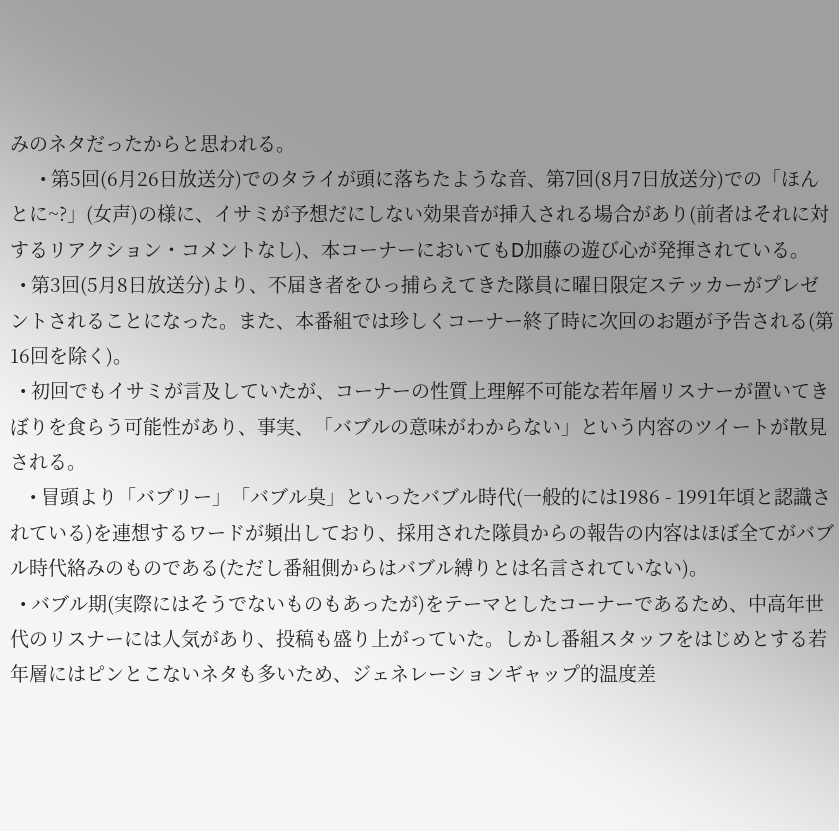みのネタだったからと思われる。
      • 第5回(6月26日放送分)でのタライが頭に落ちたような音、第7回(8月7日放送分)での「ほんとに~?」(女声)の様に、イサミが予想だにしない効果音が挿入される場合があり(前者はそれに対するリアクション・コメントなし)、本コーナーにおいてもD加藤の遊び心が発揮されている。
  • 第3回(5月8日放送分)より、不届き者をひっ捕らえてきた隊員に曜日限定ステッカーがプレゼントされることになった。また、本番組では珍しくコーナー終了時に次回のお題が予告される(第16回を除く)。
  • 初回でもイサミが言及していたが、コーナーの性質上理解不可能な若年層リスナーが置いてきぼりを食らう可能性があり、事実、「バブルの意味がわからない」という内容のツイートが散見される。
    • 冒頭より「バブリー」「バブル臭」といったバブル時代(一般的には1986 - 1991年頃と認識されている)を連想するワードが頻出しており、採用された隊員からの報告の内容はほぼ全てがバブル時代絡みのものである(ただし番組側からはバブル縛りとは名言されていない)。
  • バブル期(実際にはそうでないものもあったが)をテーマとしたコーナーであるため、中高年世代のリスナーには人気があり、投稿も盛り上がっていた。しかし番組スタッフをはじめとする若年層にはピンとこないネタも多いため、ジェネレーションギャップ的温度差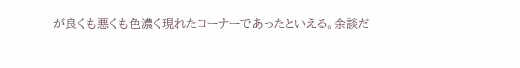が良くも悪くも色濃く現れたコーナーであったといえる。余談だ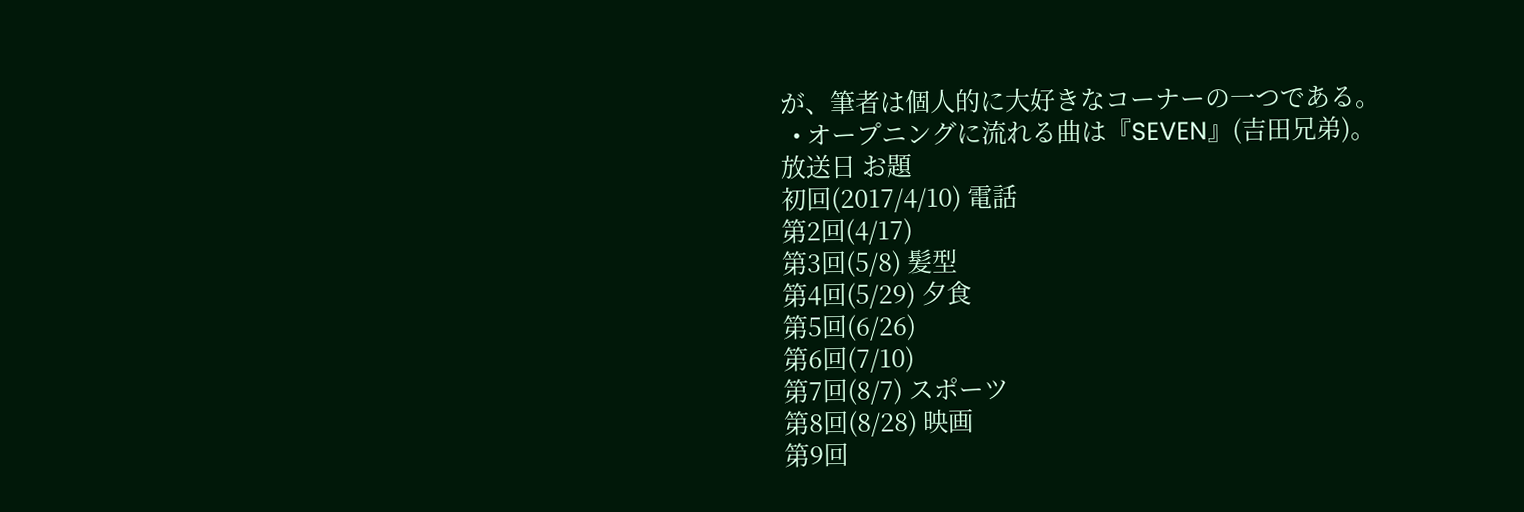が、筆者は個人的に大好きなコーナーの一つである。
  • オープニングに流れる曲は『SEVEN』(吉田兄弟)。
放送日 お題
初回(2017/4/10) 電話
第2回(4/17)
第3回(5/8) 髪型
第4回(5/29) 夕食
第5回(6/26)
第6回(7/10)
第7回(8/7) スポーツ
第8回(8/28) 映画
第9回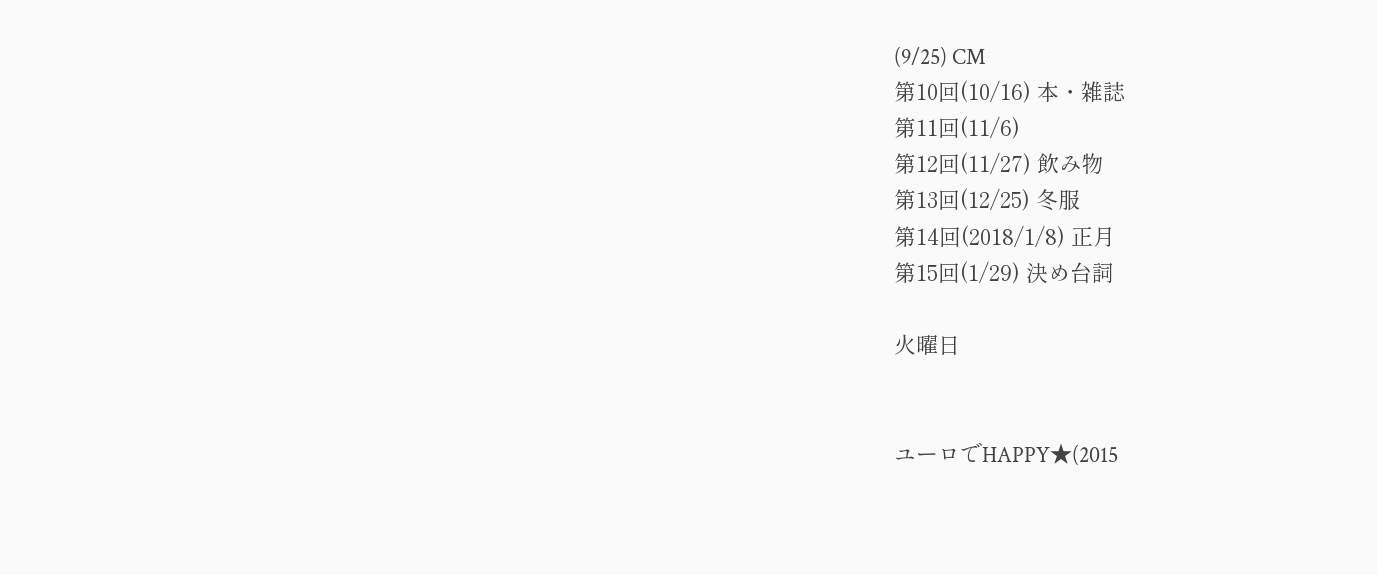(9/25) CM
第10回(10/16) 本・雑誌
第11回(11/6)
第12回(11/27) 飲み物
第13回(12/25) 冬服
第14回(2018/1/8) 正月
第15回(1/29) 決め台詞

火曜日


ユーロでHAPPY★(2015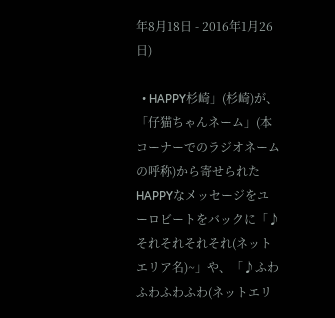年8月18日 - 2016年1月26日)

  • HAPPY杉崎」(杉崎)が、「仔猫ちゃんネーム」(本コーナーでのラジオネームの呼称)から寄せられたHAPPYなメッセージをユーロビートをバックに「♪それそれそれそれ(ネットエリア名)~」や、「♪ふわふわふわふわ(ネットエリ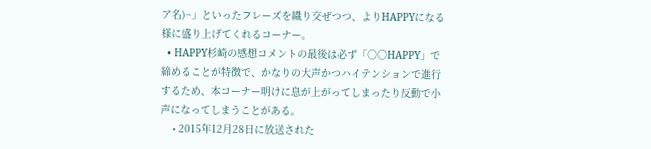ア名)~」といったフレーズを織り交ぜつつ、よりHAPPYになる様に盛り上げてくれるコーナー。
  • HAPPY杉崎の感想コメントの最後は必ず「○○HAPPY」で締めることが特徴で、かなりの大声かつハイテンションで進行するため、本コーナー明けに息が上がってしまったり反動で小声になってしまうことがある。
    • 2015年12月28日に放送された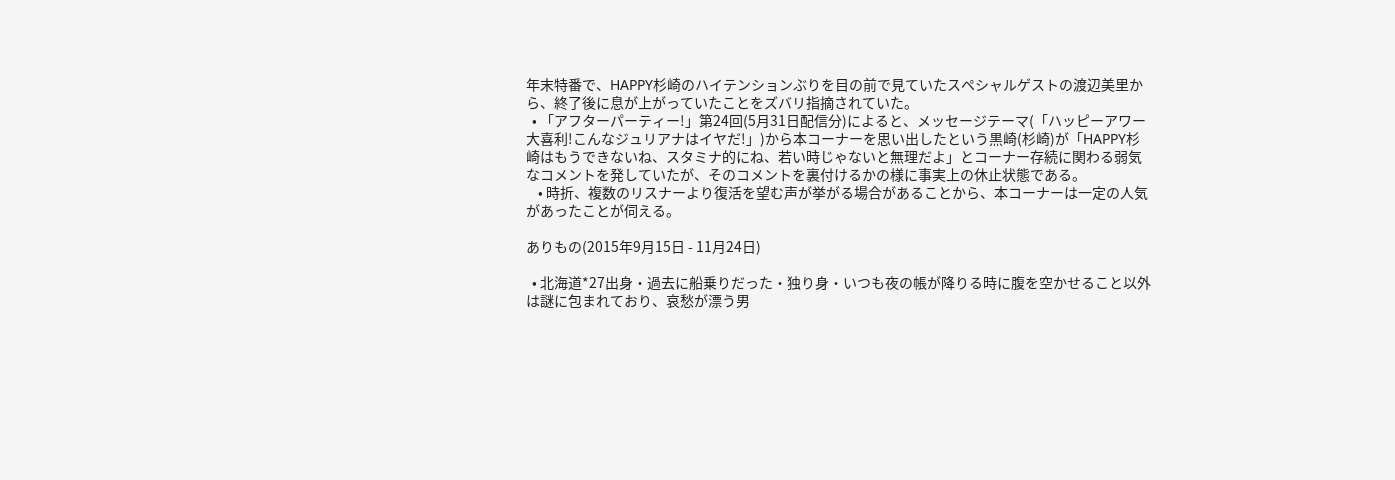年末特番で、HAPPY杉崎のハイテンションぶりを目の前で見ていたスペシャルゲストの渡辺美里から、終了後に息が上がっていたことをズバリ指摘されていた。
  • 「アフターパーティー!」第24回(5月31日配信分)によると、メッセージテーマ(「ハッピーアワー大喜利!こんなジュリアナはイヤだ!」)から本コーナーを思い出したという黒崎(杉崎)が「HAPPY杉崎はもうできないね、スタミナ的にね、若い時じゃないと無理だよ」とコーナー存続に関わる弱気なコメントを発していたが、そのコメントを裏付けるかの様に事実上の休止状態である。
    • 時折、複数のリスナーより復活を望む声が挙がる場合があることから、本コーナーは一定の人気があったことが伺える。

ありもの(2015年9月15日 - 11月24日)

  • 北海道*27出身・過去に船乗りだった・独り身・いつも夜の帳が降りる時に腹を空かせること以外は謎に包まれており、哀愁が漂う男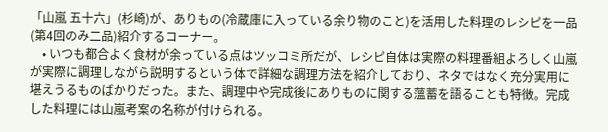「山嵐 五十六」(杉崎)が、ありもの(冷蔵庫に入っている余り物のこと)を活用した料理のレシピを一品(第4回のみ二品)紹介するコーナー。
    • いつも都合よく食材が余っている点はツッコミ所だが、レシピ自体は実際の料理番組よろしく山嵐が実際に調理しながら説明するという体で詳細な調理方法を紹介しており、ネタではなく充分実用に堪えうるものばかりだった。また、調理中や完成後にありものに関する薀蓄を語ることも特徴。完成した料理には山嵐考案の名称が付けられる。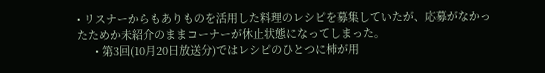• リスナーからもありものを活用した料理のレシピを募集していたが、応募がなかったためか未紹介のままコーナーが休止状態になってしまった。
      • 第3回(10月20日放送分)ではレシピのひとつに柿が用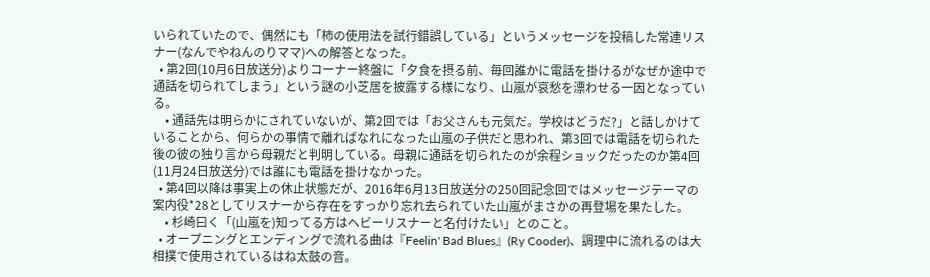いられていたので、偶然にも「柿の使用法を試行錯誤している」というメッセージを投稿した常連リスナー(なんでやねんのりママ)への解答となった。
  • 第2回(10月6日放送分)よりコーナー終盤に「夕食を摂る前、毎回誰かに電話を掛けるがなぜか途中で通話を切られてしまう」という謎の小芝居を披露する様になり、山嵐が哀愁を漂わせる一因となっている。
    • 通話先は明らかにされていないが、第2回では「お父さんも元気だ。学校はどうだ?」と話しかけていることから、何らかの事情で離ればなれになった山嵐の子供だと思われ、第3回では電話を切られた後の彼の独り言から母親だと判明している。母親に通話を切られたのが余程ショックだったのか第4回(11月24日放送分)では誰にも電話を掛けなかった。
  • 第4回以降は事実上の休止状態だが、2016年6月13日放送分の250回記念回ではメッセージテーマの案内役*28としてリスナーから存在をすっかり忘れ去られていた山嵐がまさかの再登場を果たした。
    • 杉崎曰く「(山嵐を)知ってる方はヘビーリスナーと名付けたい」とのこと。
  • オープニングとエンディングで流れる曲は『Feelin' Bad Blues』(Ry Cooder)、調理中に流れるのは大相撲で使用されているはね太鼓の音。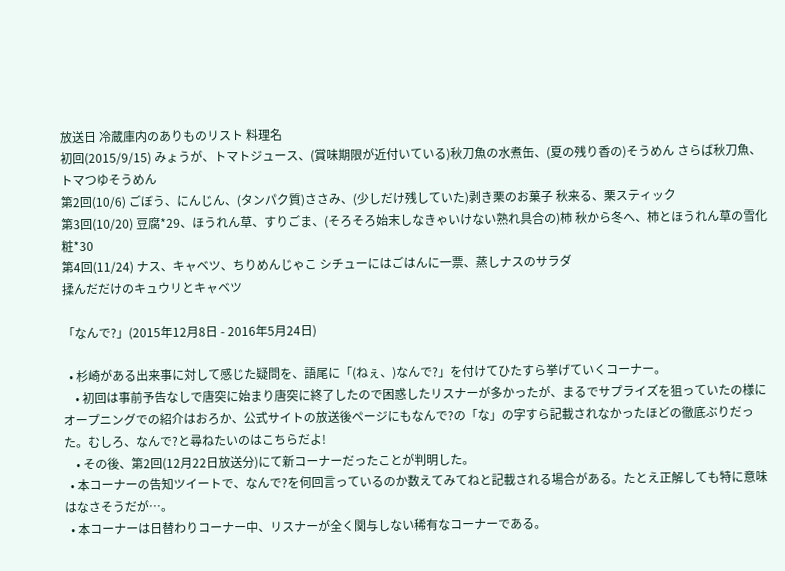放送日 冷蔵庫内のありものリスト 料理名
初回(2015/9/15) みょうが、トマトジュース、(賞味期限が近付いている)秋刀魚の水煮缶、(夏の残り香の)そうめん さらば秋刀魚、トマつゆそうめん
第2回(10/6) ごぼう、にんじん、(タンパク質)ささみ、(少しだけ残していた)剥き栗のお菓子 秋来る、栗スティック
第3回(10/20) 豆腐*29、ほうれん草、すりごま、(そろそろ始末しなきゃいけない熟れ具合の)柿 秋から冬へ、柿とほうれん草の雪化粧*30
第4回(11/24) ナス、キャベツ、ちりめんじゃこ シチューにはごはんに一票、蒸しナスのサラダ
揉んだだけのキュウリとキャベツ

「なんで?」(2015年12月8日 - 2016年5月24日)

  • 杉崎がある出来事に対して感じた疑問を、語尾に「(ねぇ、)なんで?」を付けてひたすら挙げていくコーナー。
    • 初回は事前予告なしで唐突に始まり唐突に終了したので困惑したリスナーが多かったが、まるでサプライズを狙っていたの様にオープニングでの紹介はおろか、公式サイトの放送後ページにもなんで?の「な」の字すら記載されなかったほどの徹底ぶりだった。むしろ、なんで?と尋ねたいのはこちらだよ!
    • その後、第2回(12月22日放送分)にて新コーナーだったことが判明した。
  • 本コーナーの告知ツイートで、なんで?を何回言っているのか数えてみてねと記載される場合がある。たとえ正解しても特に意味はなさそうだが…。
  • 本コーナーは日替わりコーナー中、リスナーが全く関与しない稀有なコーナーである。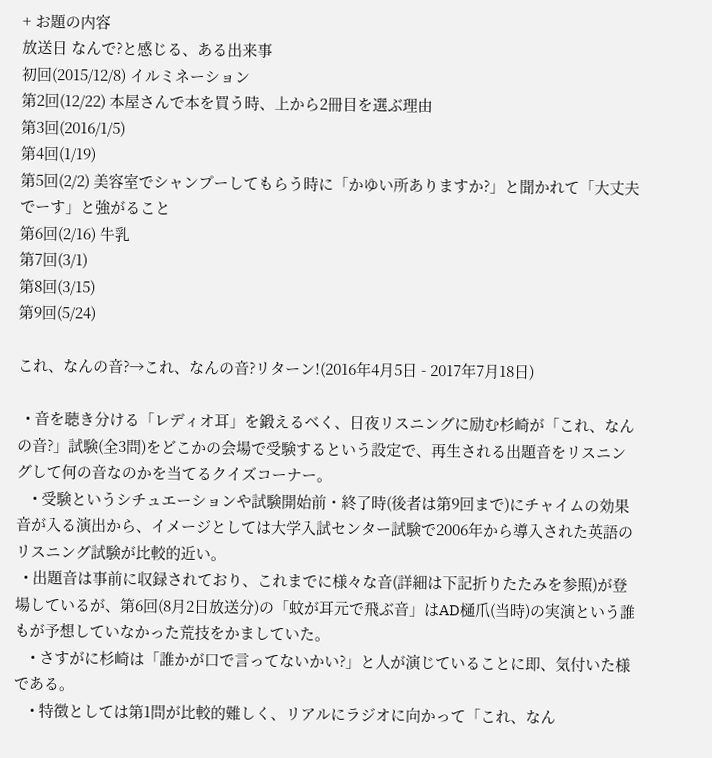+ お題の内容
放送日 なんで?と感じる、ある出来事
初回(2015/12/8) イルミネーション
第2回(12/22) 本屋さんで本を買う時、上から2冊目を選ぶ理由
第3回(2016/1/5)
第4回(1/19)
第5回(2/2) 美容室でシャンプーしてもらう時に「かゆい所ありますか?」と聞かれて「大丈夫でーす」と強がること
第6回(2/16) 牛乳
第7回(3/1)
第8回(3/15)
第9回(5/24)

これ、なんの音?→これ、なんの音?リターン!(2016年4月5日 - 2017年7月18日)

  • 音を聴き分ける「レディオ耳」を鍛えるべく、日夜リスニングに励む杉崎が「これ、なんの音?」試験(全3問)をどこかの会場で受験するという設定で、再生される出題音をリスニングして何の音なのかを当てるクイズコーナー。
    • 受験というシチュエーションや試験開始前・終了時(後者は第9回まで)にチャイムの効果音が入る演出から、イメージとしては大学入試センター試験で2006年から導入された英語のリスニング試験が比較的近い。
  • 出題音は事前に収録されており、これまでに様々な音(詳細は下記折りたたみを参照)が登場しているが、第6回(8月2日放送分)の「蚊が耳元で飛ぶ音」はAD樋爪(当時)の実演という誰もが予想していなかった荒技をかましていた。
    • さすがに杉崎は「誰かが口で言ってないかい?」と人が演じていることに即、気付いた様である。
    • 特徴としては第1問が比較的難しく、リアルにラジオに向かって「これ、なん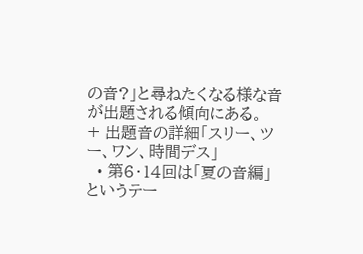の音?」と尋ねたくなる様な音が出題される傾向にある。
+ 出題音の詳細「スリー、ツー、ワン、時間デス」
  • 第6・14回は「夏の音編」というテー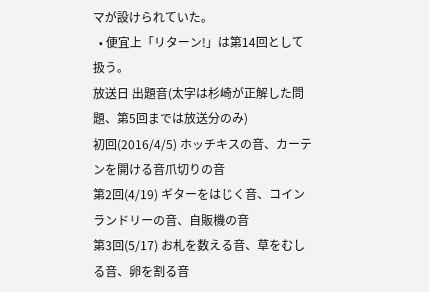マが設けられていた。
  • 便宜上「リターン!」は第14回として扱う。
放送日 出題音(太字は杉崎が正解した問題、第5回までは放送分のみ)
初回(2016/4/5) ホッチキスの音、カーテンを開ける音爪切りの音
第2回(4/19) ギターをはじく音、コインランドリーの音、自販機の音
第3回(5/17) お札を数える音、草をむしる音、卵を割る音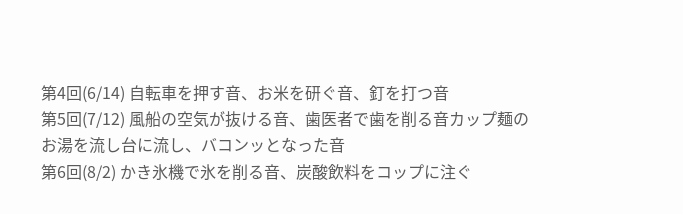第4回(6/14) 自転車を押す音、お米を研ぐ音、釘を打つ音
第5回(7/12) 風船の空気が抜ける音、歯医者で歯を削る音カップ麺のお湯を流し台に流し、バコンッとなった音
第6回(8/2) かき氷機で氷を削る音、炭酸飲料をコップに注ぐ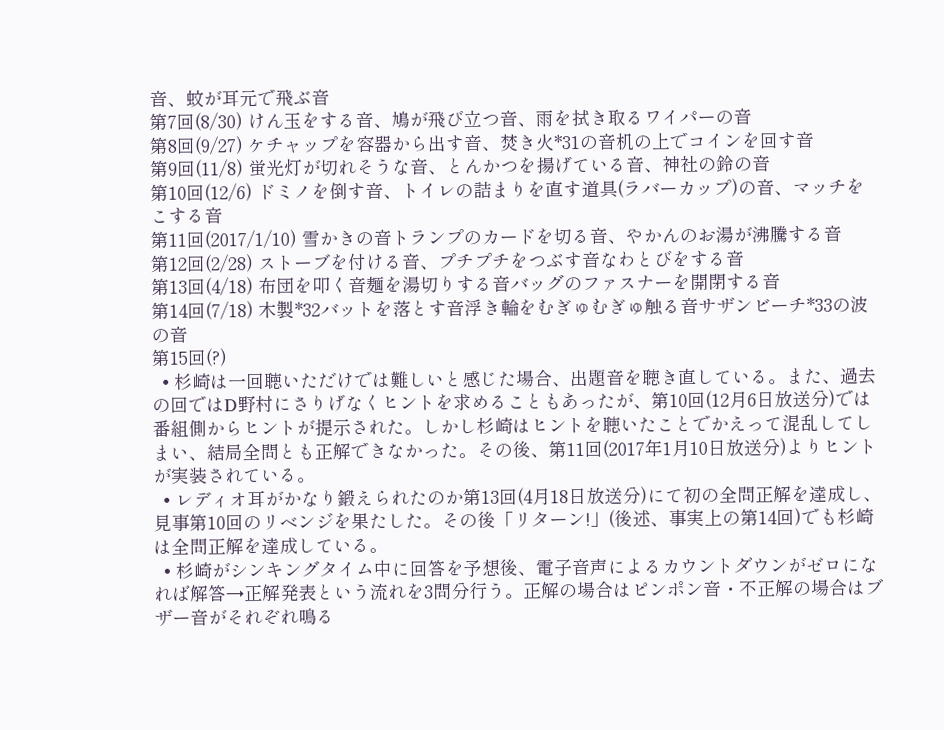音、蚊が耳元で飛ぶ音
第7回(8/30) けん玉をする音、鳩が飛び立つ音、雨を拭き取るワイパーの音
第8回(9/27) ケチャップを容器から出す音、焚き火*31の音机の上でコインを回す音
第9回(11/8) 蛍光灯が切れそうな音、とんかつを揚げている音、神社の鈴の音
第10回(12/6) ドミノを倒す音、トイレの詰まりを直す道具(ラバーカップ)の音、マッチをこする音
第11回(2017/1/10) 雪かきの音トランプのカードを切る音、やかんのお湯が沸騰する音
第12回(2/28) ストーブを付ける音、プチプチをつぶす音なわとびをする音
第13回(4/18) 布団を叩く音麺を湯切りする音バッグのファスナーを開閉する音
第14回(7/18) 木製*32バットを落とす音浮き輪をむぎゅむぎゅ触る音サザンビーチ*33の波の音
第15回(?)
  • 杉崎は一回聴いただけでは難しいと感じた場合、出題音を聴き直している。また、過去の回ではD野村にさりげなくヒントを求めることもあったが、第10回(12月6日放送分)では番組側からヒントが提示された。しかし杉崎はヒントを聴いたことでかえって混乱してしまい、結局全問とも正解できなかった。その後、第11回(2017年1月10日放送分)よりヒントが実装されている。
  • レディオ耳がかなり鍛えられたのか第13回(4月18日放送分)にて初の全問正解を達成し、見事第10回のリベンジを果たした。その後「リターン!」(後述、事実上の第14回)でも杉崎は全問正解を達成している。
  • 杉崎がシンキングタイム中に回答を予想後、電子音声によるカウントダウンがゼロになれば解答→正解発表という流れを3問分行う。正解の場合はピンポン音・不正解の場合はブザー音がそれぞれ鳴る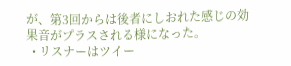が、第3回からは後者にしおれた感じの効果音がプラスされる様になった。
  • リスナーはツイー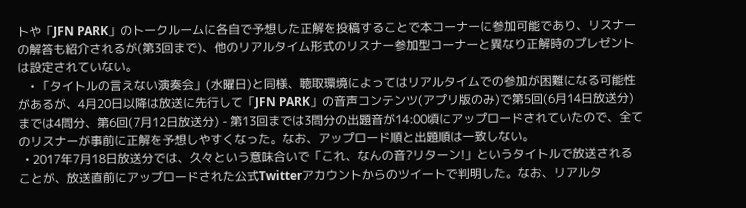トや「JFN PARK」のトークルームに各自で予想した正解を投稿することで本コーナーに参加可能であり、リスナーの解答も紹介されるが(第3回まで)、他のリアルタイム形式のリスナー参加型コーナーと異なり正解時のプレゼントは設定されていない。
    • 「タイトルの言えない演奏会」(水曜日)と同様、聴取環境によってはリアルタイムでの参加が困難になる可能性があるが、4月20日以降は放送に先行して「JFN PARK」の音声コンテンツ(アプリ版のみ)で第5回(6月14日放送分)までは4問分、第6回(7月12日放送分) - 第13回までは3問分の出題音が14:00頃にアップロードされていたので、全てのリスナーが事前に正解を予想しやすくなった。なお、アップロード順と出題順は一致しない。
  • 2017年7月18日放送分では、久々という意味合いで「これ、なんの音?リターン!」というタイトルで放送されることが、放送直前にアップロードされた公式Twitterアカウントからのツイートで判明した。なお、リアルタ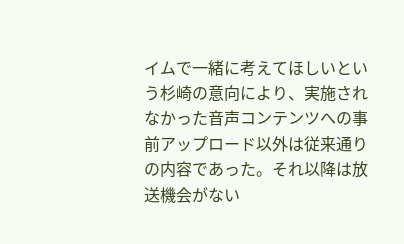イムで一緒に考えてほしいという杉崎の意向により、実施されなかった音声コンテンツへの事前アップロード以外は従来通りの内容であった。それ以降は放送機会がない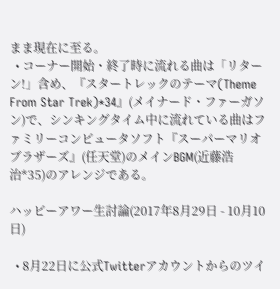まま現在に至る。
  • コーナー開始・終了時に流れる曲は「リターン!」含め、『スタートレックのテーマ(Theme From Star Trek)*34』(メイナード・ファーガソン)で、シンキングタイム中に流れている曲はファミリーコンピュータソフト『スーパーマリオブラザーズ』(任天堂)のメインBGM(近藤浩治*35)のアレンジである。

ハッピーアワー生討論(2017年8月29日 - 10月10日)

  • 8月22日に公式Twitterアカウントからのツイ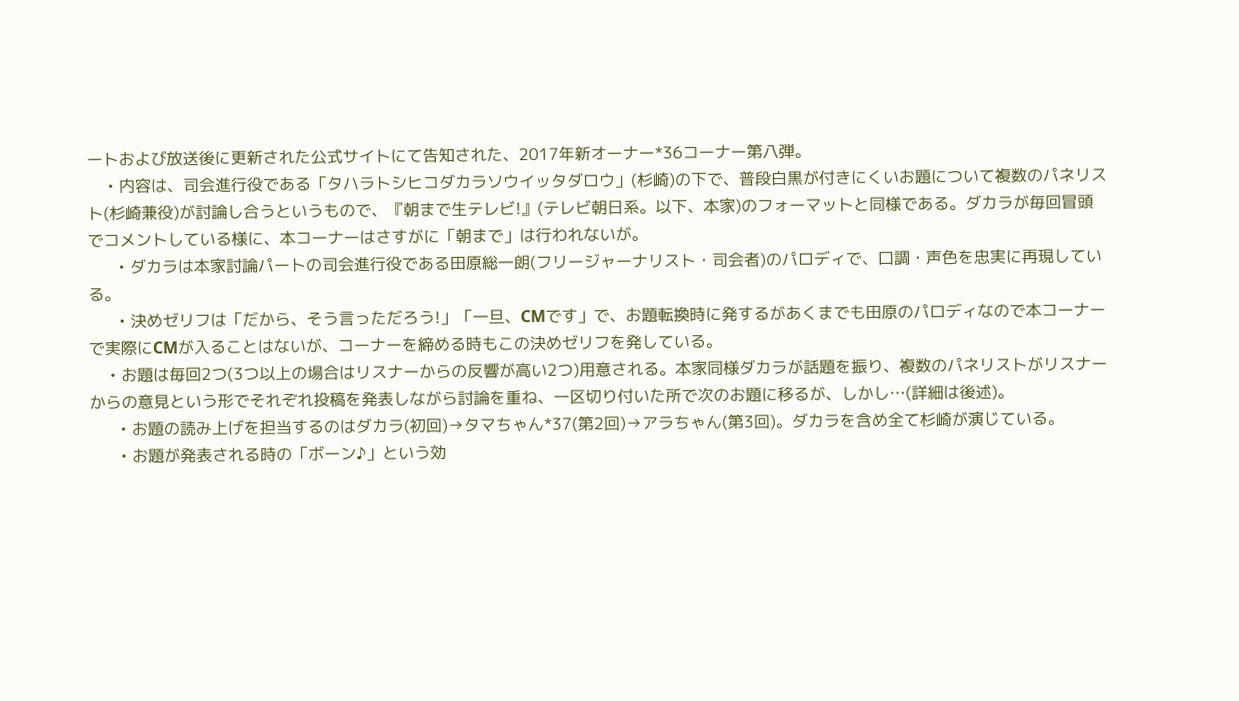ートおよび放送後に更新された公式サイトにて告知された、2017年新オーナー*36コーナー第八弾。
    • 内容は、司会進行役である「タハラトシヒコダカラソウイッタダロウ」(杉崎)の下で、普段白黒が付きにくいお題について複数のパネリスト(杉崎兼役)が討論し合うというもので、『朝まで生テレビ!』(テレビ朝日系。以下、本家)のフォーマットと同様である。ダカラが毎回冒頭でコメントしている様に、本コーナーはさすがに「朝まで」は行われないが。
      • ダカラは本家討論パートの司会進行役である田原総一朗(フリージャーナリスト・司会者)のパロディで、口調・声色を忠実に再現している。
      • 決めゼリフは「だから、そう言っただろう!」「一旦、CMです」で、お題転換時に発するがあくまでも田原のパロディなので本コーナーで実際にCMが入ることはないが、コーナーを締める時もこの決めゼリフを発している。
    • お題は毎回2つ(3つ以上の場合はリスナーからの反響が高い2つ)用意される。本家同様ダカラが話題を振り、複数のパネリストがリスナーからの意見という形でそれぞれ投稿を発表しながら討論を重ね、一区切り付いた所で次のお題に移るが、しかし…(詳細は後述)。
      • お題の読み上げを担当するのはダカラ(初回)→タマちゃん*37(第2回)→アラちゃん(第3回)。ダカラを含め全て杉崎が演じている。
      • お題が発表される時の「ボーン♪」という効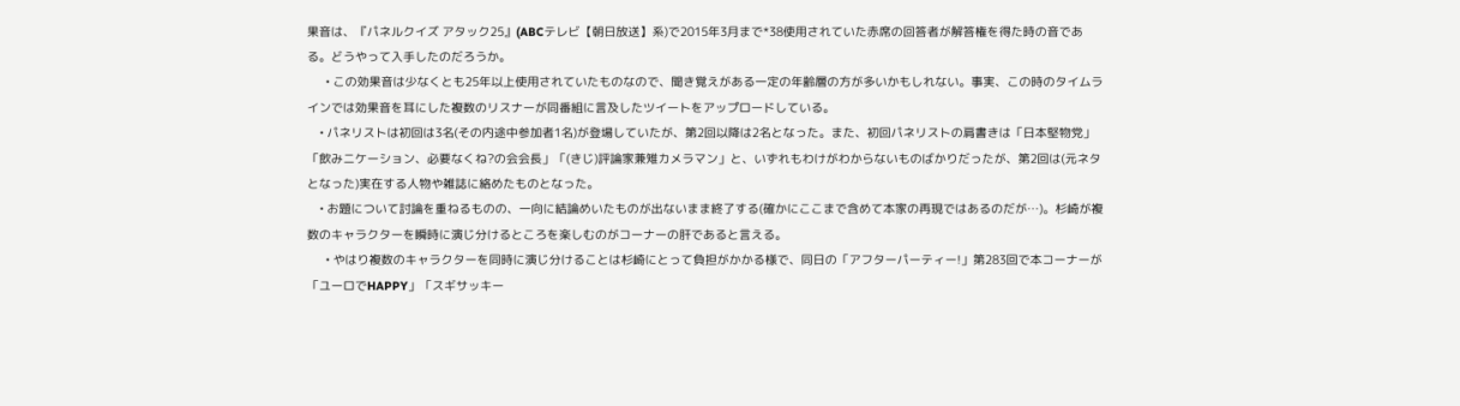果音は、『パネルクイズ アタック25』(ABCテレビ【朝日放送】系)で2015年3月まで*38使用されていた赤席の回答者が解答権を得た時の音である。どうやって入手したのだろうか。
      • この効果音は少なくとも25年以上使用されていたものなので、聞き覚えがある一定の年齢層の方が多いかもしれない。事実、この時のタイムラインでは効果音を耳にした複数のリスナーが同番組に言及したツイートをアップロードしている。
    • パネリストは初回は3名(その内途中参加者1名)が登場していたが、第2回以降は2名となった。また、初回パネリストの肩書きは「日本堅物党」「飲みニケーション、必要なくね?の会会長」「(きじ)評論家兼雉カメラマン」と、いずれもわけがわからないものばかりだったが、第2回は(元ネタとなった)実在する人物や雑誌に絡めたものとなった。
    • お題について討論を重ねるものの、一向に結論めいたものが出ないまま終了する(確かにここまで含めて本家の再現ではあるのだが…)。杉崎が複数のキャラクターを瞬時に演じ分けるところを楽しむのがコーナーの肝であると言える。
      • やはり複数のキャラクターを同時に演じ分けることは杉崎にとって負担がかかる様で、同日の「アフターパーティー!」第283回で本コーナーが「ユーロでHAPPY」「スギサッキー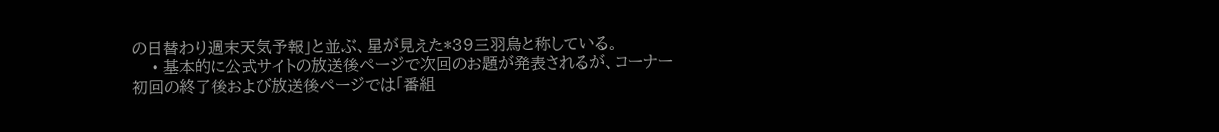の日替わり週末天気予報」と並ぶ、星が見えた*39三羽烏と称している。
    • 基本的に公式サイトの放送後ページで次回のお題が発表されるが、コーナー初回の終了後および放送後ページでは「番組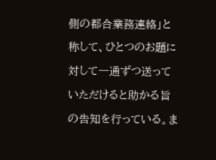側の都合業務連絡」と称して、ひとつのお題に対して一通ずつ送っていただけると助かる旨の告知を行っている。ま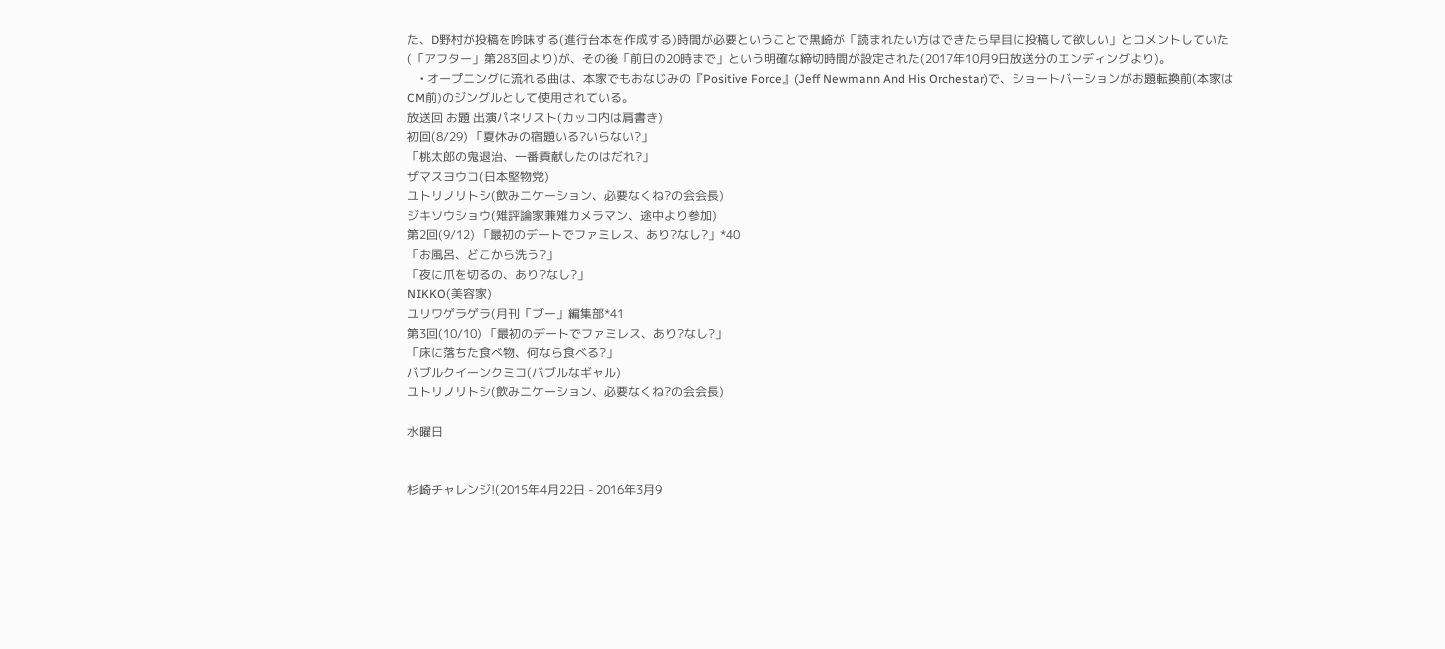た、D野村が投稿を吟味する(進行台本を作成する)時間が必要ということで黒崎が「読まれたい方はできたら早目に投稿して欲しい」とコメントしていた(「アフター」第283回より)が、その後「前日の20時まで」という明確な締切時間が設定された(2017年10月9日放送分のエンディングより)。
    • オープニングに流れる曲は、本家でもおなじみの『Positive Force』(Jeff Newmann And His Orchestar)で、ショートバーションがお題転換前(本家はCM前)のジングルとして使用されている。
放送回 お題 出演パネリスト(カッコ内は肩書き)
初回(8/29) 「夏休みの宿題いる?いらない?」
「桃太郎の鬼退治、一番貢献したのはだれ?」
ザマスヨウコ(日本堅物党)
ユトリノリトシ(飲みニケーション、必要なくね?の会会長)
ジキソウショウ(雉評論家兼雉カメラマン、途中より参加)
第2回(9/12) 「最初のデートでファミレス、あり?なし?」*40
「お風呂、どこから洗う?」
「夜に爪を切るの、あり?なし?」
NIKKO(美容家)
ユリワゲラゲラ(月刊「ブー」編集部*41
第3回(10/10) 「最初のデートでファミレス、あり?なし?」
「床に落ちた食べ物、何なら食べる?」
バブルクイーンクミコ(バブルなギャル)
ユトリノリトシ(飲みニケーション、必要なくね?の会会長)

水曜日


杉崎チャレンジ!(2015年4月22日 - 2016年3月9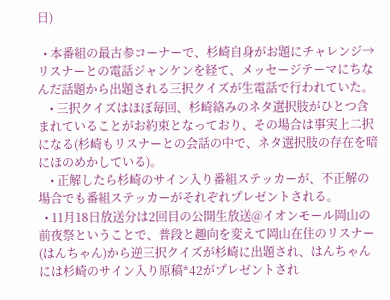日)

  • 本番組の最古参コーナーで、杉崎自身がお題にチャレンジ→リスナーとの電話ジャンケンを経て、メッセージテーマにちなんだ話題から出題される三択クイズが生電話で行われていた。
    • 三択クイズはほぼ毎回、杉崎絡みのネタ選択肢がひとつ含まれていることがお約束となっており、その場合は事実上二択になる(杉崎もリスナーとの会話の中で、ネタ選択肢の存在を暗にほのめかしている)。
    • 正解したら杉崎のサイン入り番組ステッカーが、不正解の場合でも番組ステッカーがそれぞれプレゼントされる。
  • 11月18日放送分は2回目の公開生放送@イオンモール岡山の前夜祭ということで、普段と趣向を変えて岡山在住のリスナー(はんちゃん)から逆三択クイズが杉崎に出題され、はんちゃんには杉崎のサイン入り原稿*42がプレゼントされ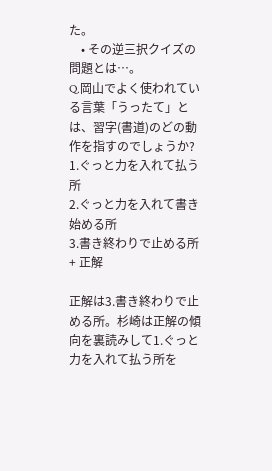た。
    • その逆三択クイズの問題とは…。
Q.岡山でよく使われている言葉「うったて」とは、習字(書道)のどの動作を指すのでしょうか?
1.ぐっと力を入れて払う所
2.ぐっと力を入れて書き始める所
3.書き終わりで止める所
+ 正解

正解は3.書き終わりで止める所。杉崎は正解の傾向を裏読みして1.ぐっと力を入れて払う所を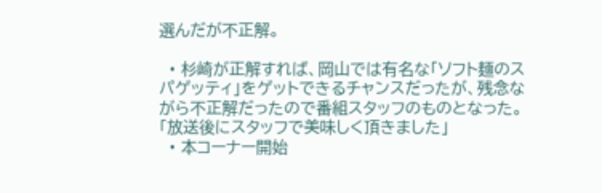選んだが不正解。

  • 杉崎が正解すれば、岡山では有名な「ソフト麺のスパゲッティ」をゲットできるチャンスだったが、残念ながら不正解だったので番組スタッフのものとなった。「放送後にスタッフで美味しく頂きました」
  • 本コーナー開始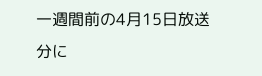一週間前の4月15日放送分に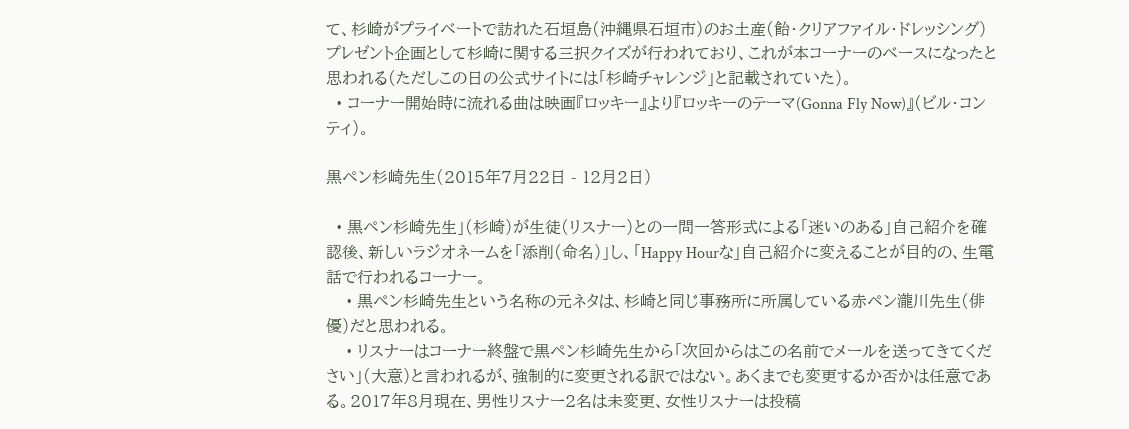て、杉崎がプライベートで訪れた石垣島(沖縄県石垣市)のお土産(飴・クリアファイル・ドレッシング)プレゼント企画として杉崎に関する三択クイズが行われており、これが本コーナーのベースになったと思われる(ただしこの日の公式サイトには「杉崎チャレンジ」と記載されていた)。
  • コーナー開始時に流れる曲は映画『ロッキー』より『ロッキーのテーマ(Gonna Fly Now)』(ビル・コンティ)。

黒ペン杉崎先生(2015年7月22日 - 12月2日)

  • 黒ペン杉崎先生」(杉崎)が生徒(リスナー)との一問一答形式による「迷いのある」自己紹介を確認後、新しいラジオネームを「添削(命名)」し、「Happy Hourな」自己紹介に変えることが目的の、生電話で行われるコーナー。
    • 黒ペン杉崎先生という名称の元ネタは、杉崎と同じ事務所に所属している赤ペン瀧川先生(俳優)だと思われる。
    • リスナーはコーナー終盤で黒ペン杉崎先生から「次回からはこの名前でメールを送ってきてください」(大意)と言われるが、強制的に変更される訳ではない。あくまでも変更するか否かは任意である。2017年8月現在、男性リスナー2名は未変更、女性リスナーは投稿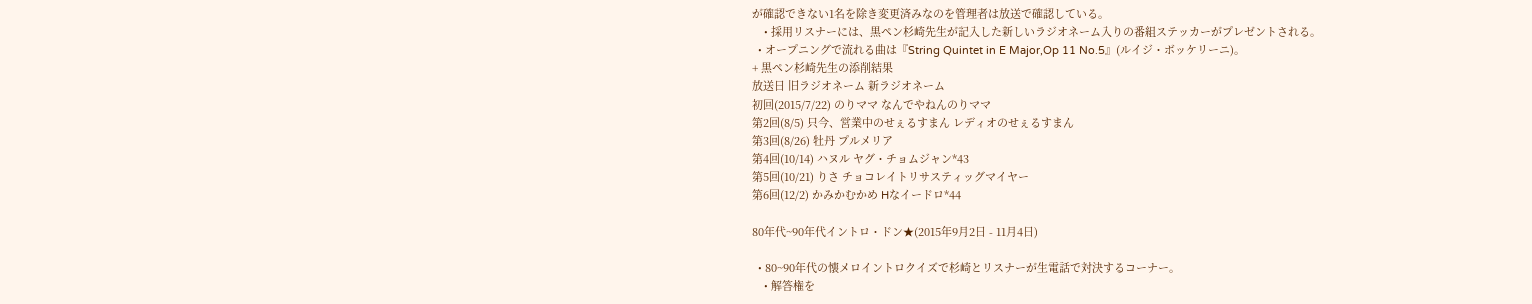が確認できない1名を除き変更済みなのを管理者は放送で確認している。
    • 採用リスナーには、黒ペン杉崎先生が記入した新しいラジオネーム入りの番組ステッカーがプレゼントされる。
  • オープニングで流れる曲は『String Quintet in E Major,Op 11 No.5』(ルイジ・ボッケリーニ)。
+ 黒ペン杉崎先生の添削結果
放送日 旧ラジオネーム 新ラジオネーム
初回(2015/7/22) のりママ なんでやねんのりママ
第2回(8/5) 只今、営業中のせぇるすまん レディオのせぇるすまん
第3回(8/26) 牡丹 プルメリア
第4回(10/14) ハヌル ヤグ・チョムジャン*43
第5回(10/21) りさ チョコレイトリサスティッグマイヤー
第6回(12/2) かみかむかめ Hなイードロ*44

80年代~90年代イントロ・ドン★(2015年9月2日 - 11月4日)

  • 80~90年代の懐メロイントロクイズで杉崎とリスナーが生電話で対決するコーナー。
    • 解答権を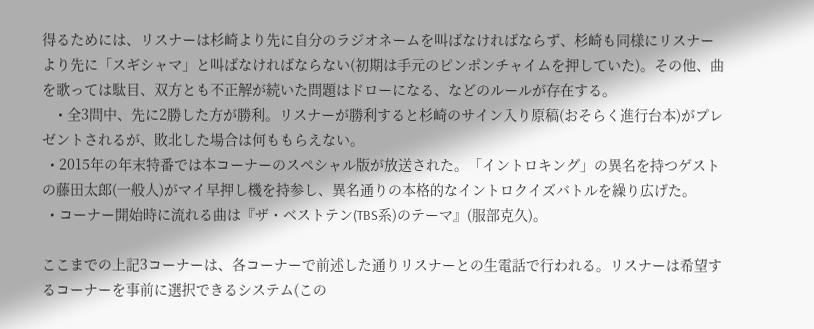得るためには、リスナーは杉崎より先に自分のラジオネームを叫ばなければならず、杉崎も同様にリスナーより先に「スギシャマ」と叫ばなければならない(初期は手元のピンポンチャイムを押していた)。その他、曲を歌っては駄目、双方とも不正解が続いた問題はドローになる、などのルールが存在する。
    • 全3問中、先に2勝した方が勝利。リスナーが勝利すると杉崎のサイン入り原稿(おそらく進行台本)がプレゼントされるが、敗北した場合は何ももらえない。
  • 2015年の年末特番では本コーナーのスペシャル版が放送された。「イントロキング」の異名を持つゲストの藤田太郎(一般人)がマイ早押し機を持参し、異名通りの本格的なイントロクイズバトルを繰り広げた。
  • コーナー開始時に流れる曲は『ザ・ベストテン(TBS系)のテーマ』(服部克久)。

ここまでの上記3コーナーは、各コーナーで前述した通りリスナーとの生電話で行われる。リスナーは希望するコーナーを事前に選択できるシステム(この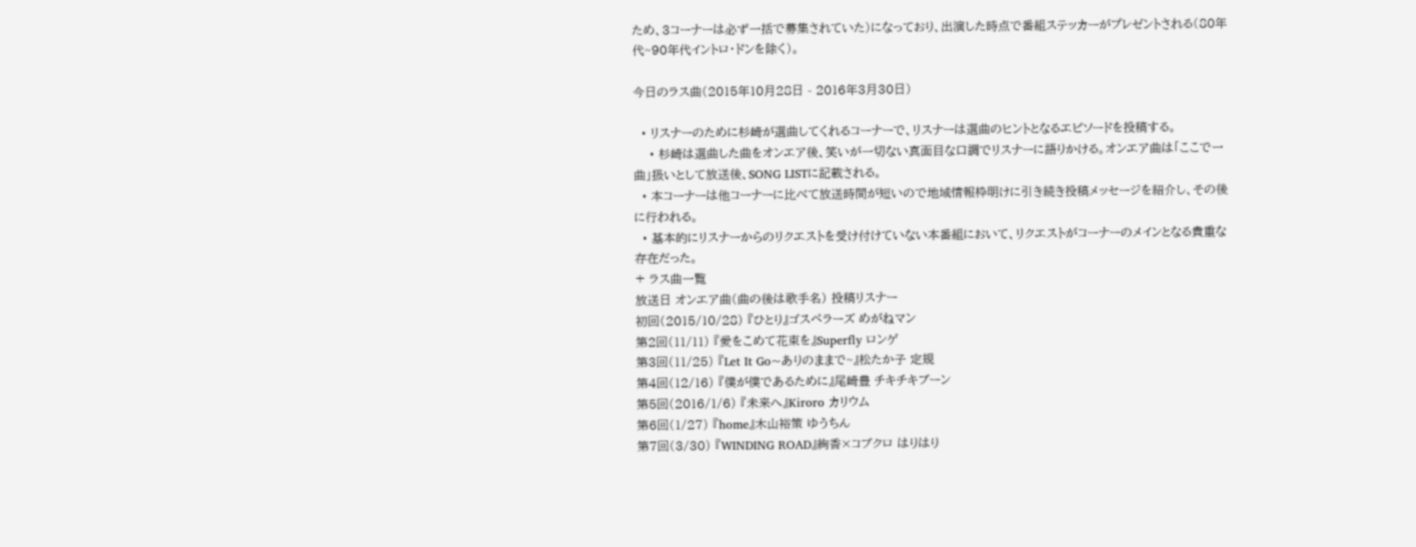ため、3コーナーは必ず一括で募集されていた)になっており、出演した時点で番組ステッカーがプレゼントされる(80年代~90年代イントロ・ドンを除く)。

今日のラス曲(2015年10月28日 - 2016年3月30日)

  • リスナーのために杉崎が選曲してくれるコーナーで、リスナーは選曲のヒントとなるエピソードを投稿する。
    • 杉崎は選曲した曲をオンエア後、笑いが一切ない真面目な口調でリスナーに語りかける。オンエア曲は「ここで一曲」扱いとして放送後、SONG LISTに記載される。
  • 本コーナーは他コーナーに比べて放送時間が短いので地域情報枠明けに引き続き投稿メッセージを紹介し、その後に行われる。
  • 基本的にリスナーからのリクエストを受け付けていない本番組において、リクエストがコーナーのメインとなる貴重な存在だった。
+ ラス曲一覧
放送日 オンエア曲(曲の後は歌手名) 投稿リスナー
初回(2015/10/28) 『ひとり』ゴスペラーズ めがねマン
第2回(11/11) 『愛をこめて花束を』Superfly ロンゲ
第3回(11/25) 『Let It Go~ありのままで~』松たか子 定規
第4回(12/16) 『僕が僕であるために』尾崎豊 チキチキブーン
第5回(2016/1/6) 『未来へ』Kiroro カリウム
第6回(1/27) 『home』木山裕策 ゆうちん
第7回(3/30) 『WINDING ROAD』絢香×コブクロ はりはり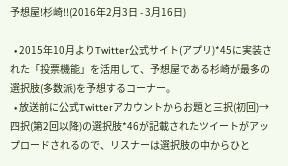予想屋!杉崎!!(2016年2月3日 - 3月16日)

  • 2015年10月よりTwitter公式サイト(アプリ)*45に実装された「投票機能」を活用して、予想屋である杉崎が最多の選択肢(多数派)を予想するコーナー。
  • 放送前に公式Twitterアカウントからお題と三択(初回)→四択(第2回以降)の選択肢*46が記載されたツイートがアップロードされるので、リスナーは選択肢の中からひと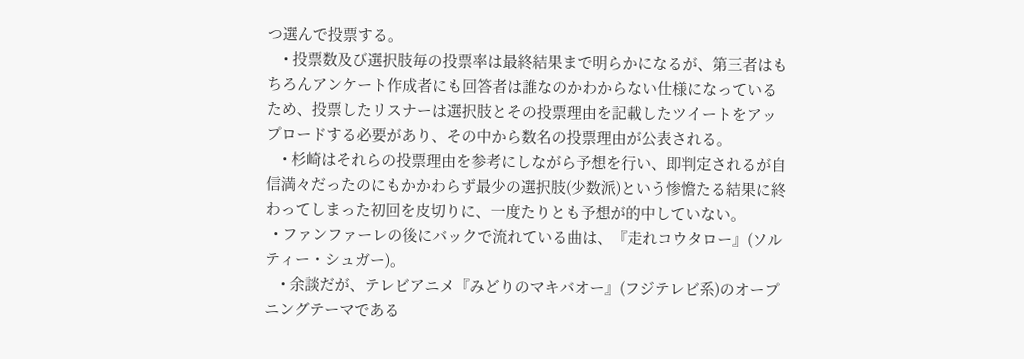つ選んで投票する。
    • 投票数及び選択肢毎の投票率は最終結果まで明らかになるが、第三者はもちろんアンケート作成者にも回答者は誰なのかわからない仕様になっているため、投票したリスナーは選択肢とその投票理由を記載したツイートをアップロードする必要があり、その中から数名の投票理由が公表される。
    • 杉崎はそれらの投票理由を参考にしながら予想を行い、即判定されるが自信満々だったのにもかかわらず最少の選択肢(少数派)という惨憺たる結果に終わってしまった初回を皮切りに、一度たりとも予想が的中していない。
  • ファンファーレの後にバックで流れている曲は、『走れコウタロー』(ソルティー・シュガー)。
    • 余談だが、テレビアニメ『みどりのマキバオー』(フジテレビ系)のオープニングテーマである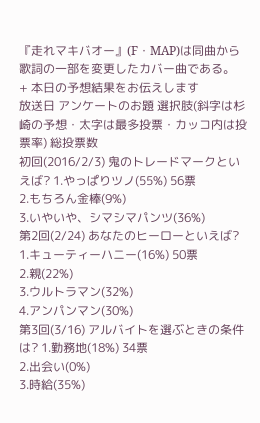『走れマキバオー』(F・MAP)は同曲から歌詞の一部を変更したカバー曲である。
+ 本日の予想結果をお伝えします
放送日 アンケートのお題 選択肢(斜字は杉崎の予想・太字は最多投票・カッコ内は投票率) 総投票数
初回(2016/2/3) 鬼のトレードマークといえば? 1.やっぱりツノ(55%) 56票
2.もちろん金棒(9%)
3.いやいや、シマシマパンツ(36%)
第2回(2/24) あなたのヒーローといえば? 1.キューティーハニー(16%) 50票
2.親(22%)
3.ウルトラマン(32%)
4.アンパンマン(30%)
第3回(3/16) アルバイトを選ぶときの条件は? 1.勤務地(18%) 34票
2.出会い(0%)
3.時給(35%)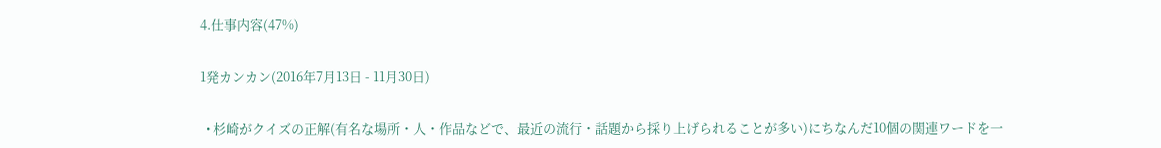4.仕事内容(47%)

1発カンカン(2016年7月13日 - 11月30日)

  • 杉崎がクイズの正解(有名な場所・人・作品などで、最近の流行・話題から採り上げられることが多い)にちなんだ10個の関連ワードを一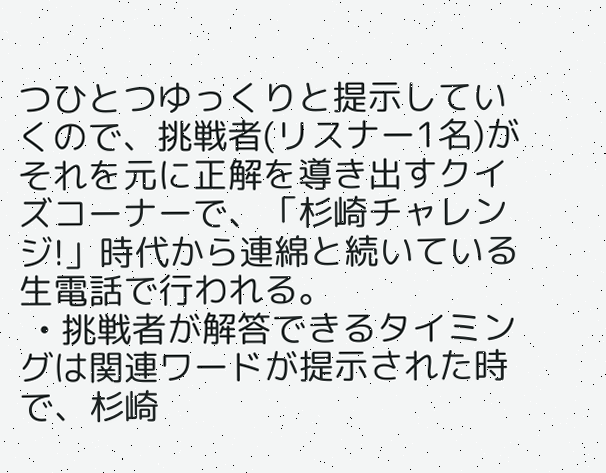つひとつゆっくりと提示していくので、挑戦者(リスナー1名)がそれを元に正解を導き出すクイズコーナーで、「杉崎チャレンジ!」時代から連綿と続いている生電話で行われる。
  • 挑戦者が解答できるタイミングは関連ワードが提示された時で、杉崎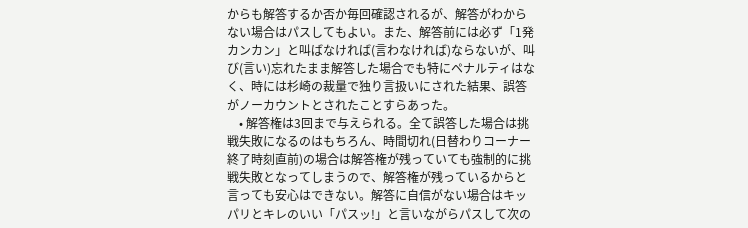からも解答するか否か毎回確認されるが、解答がわからない場合はパスしてもよい。また、解答前には必ず「1発カンカン」と叫ばなければ(言わなければ)ならないが、叫び(言い)忘れたまま解答した場合でも特にペナルティはなく、時には杉崎の裁量で独り言扱いにされた結果、誤答がノーカウントとされたことすらあった。
    • 解答権は3回まで与えられる。全て誤答した場合は挑戦失敗になるのはもちろん、時間切れ(日替わりコーナー終了時刻直前)の場合は解答権が残っていても強制的に挑戦失敗となってしまうので、解答権が残っているからと言っても安心はできない。解答に自信がない場合はキッパリとキレのいい「パスッ!」と言いながらパスして次の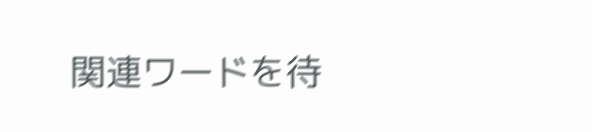関連ワードを待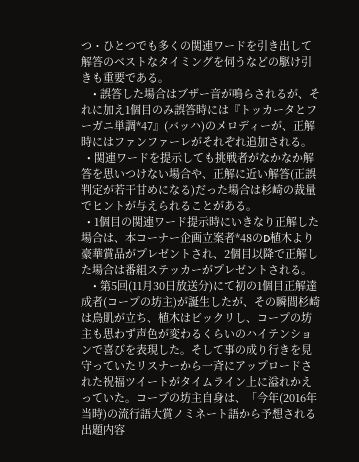つ・ひとつでも多くの関連ワードを引き出して解答のベストなタイミングを伺うなどの駆け引きも重要である。
    • 誤答した場合はブザー音が鳴らされるが、それに加え1個目のみ誤答時には『トッカータとフーガニ単調*47』(バッハ)のメロディーが、正解時にはファンファーレがそれぞれ追加される。
  • 関連ワードを提示しても挑戦者がなかなか解答を思いつけない場合や、正解に近い解答(正誤判定が若干甘めになる)だった場合は杉崎の裁量でヒントが与えられることがある。
  • 1個目の関連ワード提示時にいきなり正解した場合は、本コーナー企画立案者*48のD植木より豪華賞品がプレゼントされ、2個目以降で正解した場合は番組ステッカーがプレゼントされる。
    • 第5回(11月30日放送分)にて初の1個目正解達成者(コープの坊主)が誕生したが、その瞬間杉崎は鳥肌が立ち、植木はビックリし、コープの坊主も思わず声色が変わるくらいのハイテンションで喜びを表現した。そして事の成り行きを見守っていたリスナーから一斉にアップロードされた祝福ツイートがタイムライン上に溢れかえっていた。コープの坊主自身は、「今年(2016年当時)の流行語大賞ノミネート語から予想される出題内容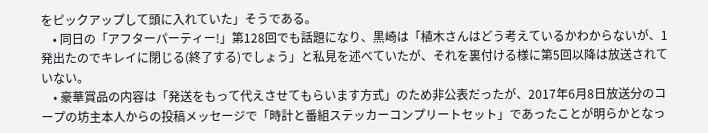をピックアップして頭に入れていた」そうである。
    • 同日の「アフターパーティー!」第128回でも話題になり、黒崎は「植木さんはどう考えているかわからないが、1発出たのでキレイに閉じる(終了する)でしょう」と私見を述べていたが、それを裏付ける様に第5回以降は放送されていない。
    • 豪華賞品の内容は「発送をもって代えさせてもらいます方式」のため非公表だったが、2017年6月8日放送分のコープの坊主本人からの投稿メッセージで「時計と番組ステッカーコンプリートセット」であったことが明らかとなっ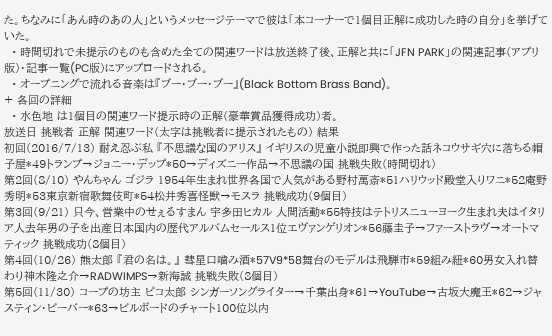た。ちなみに「あん時のあの人」というメッセージテーマで彼は「本コーナーで1個目正解に成功した時の自分」を挙げていた。
  • 時間切れで未提示のものも含めた全ての関連ワードは放送終了後、正解と共に「JFN PARK」の関連記事(アプリ版)・記事一覧(PC版)にアップロードされる。
  • オープニングで流れる音楽は『ブー・ブー・ブー』(Black Bottom Brass Band)。
+ 各回の詳細
  • 水色地 は1個目の関連ワード提示時の正解(豪華賞品獲得成功)者。
放送日 挑戦者 正解 関連ワード(太字は挑戦者に提示されたもの) 結果
初回(2016/7/13) 耐え忍ぶ私 『不思議な国のアリス』 イギリスの児童小説即興で作った話ネコウサギ穴に落ちる帽子屋*49トランプ→ジョニー・デップ*50→ディズニー作品→不思議の国 挑戦失敗(時間切れ)
第2回(8/10) やんちゃん ゴジラ 1954年生まれ世界各国で人気がある野村萬斎*51ハリウッド殿堂入りワニ*52庵野秀明*53東京新宿歌舞伎町*54松井秀喜怪獣→モスラ 挑戦成功(9個目)
第3回(9/21) 只今、営業中のせぇるすまん 宇多田ヒカル 人間活動*55特技はテトリスニューヨーク生まれ夫はイタリア人去年男の子を出産日本国内の歴代アルバムセールス1位エヴァンゲリオン*56藤圭子→ファーストラヴ→オートマティック 挑戦成功(8個目)
第4回(10/26) 熊太郎 『君の名は。』 彗星口噛み酒*57V9*58舞台のモデルは飛騨市*59組み紐*60男女入れ替わり神木隆之介→RADWIMPS→新海誠 挑戦失敗(8個目)
第5回(11/30) コープの坊主 ピコ太郎 シンガーソングライター→千葉出身*61→YouTube→古坂大魔王*62→ジャスティン・ビーバー*63→ビルボードのチャート100位以内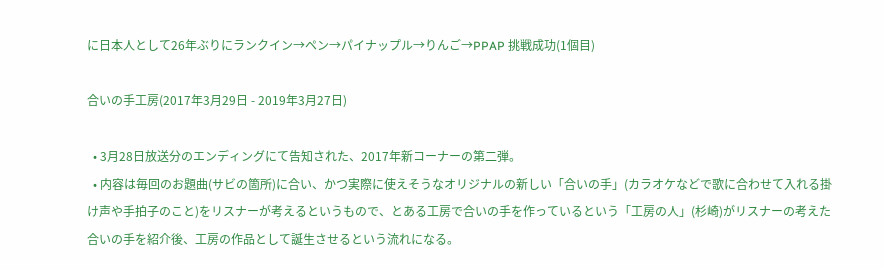に日本人として26年ぶりにランクイン→ペン→パイナップル→りんご→PPAP 挑戦成功(1個目)

合いの手工房(2017年3月29日 - 2019年3月27日)

  • 3月28日放送分のエンディングにて告知された、2017年新コーナーの第二弾。
  • 内容は毎回のお題曲(サビの箇所)に合い、かつ実際に使えそうなオリジナルの新しい「合いの手」(カラオケなどで歌に合わせて入れる掛け声や手拍子のこと)をリスナーが考えるというもので、とある工房で合いの手を作っているという「工房の人」(杉崎)がリスナーの考えた合いの手を紹介後、工房の作品として誕生させるという流れになる。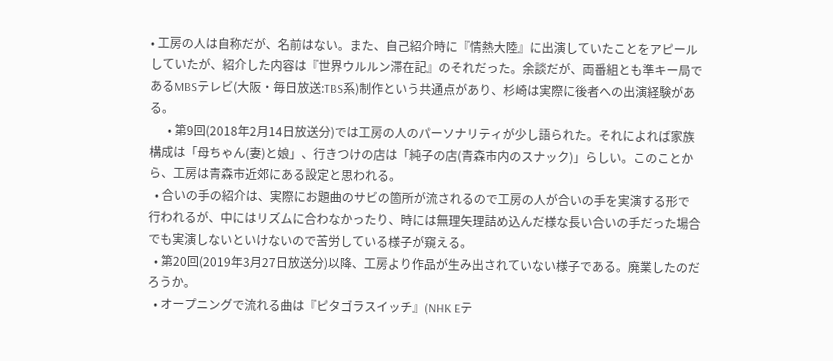• 工房の人は自称だが、名前はない。また、自己紹介時に『情熱大陸』に出演していたことをアピールしていたが、紹介した内容は『世界ウルルン滞在記』のそれだった。余談だが、両番組とも準キー局であるMBSテレビ(大阪・毎日放送:TBS系)制作という共通点があり、杉崎は実際に後者への出演経験がある。
      • 第9回(2018年2月14日放送分)では工房の人のパーソナリティが少し語られた。それによれば家族構成は「母ちゃん(妻)と娘」、行きつけの店は「純子の店(青森市内のスナック)」らしい。このことから、工房は青森市近郊にある設定と思われる。
  • 合いの手の紹介は、実際にお題曲のサビの箇所が流されるので工房の人が合いの手を実演する形で行われるが、中にはリズムに合わなかったり、時には無理矢理詰め込んだ様な長い合いの手だった場合でも実演しないといけないので苦労している様子が窺える。
  • 第20回(2019年3月27日放送分)以降、工房より作品が生み出されていない様子である。廃業したのだろうか。
  • オープニングで流れる曲は『ピタゴラスイッチ』(NHK Eテ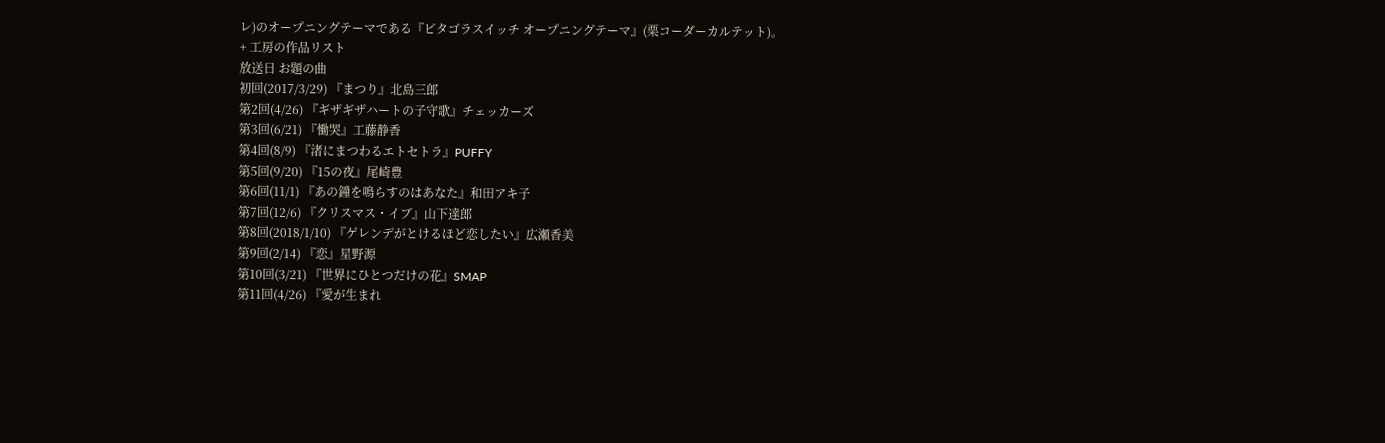レ)のオープニングテーマである『ピタゴラスイッチ オープニングテーマ』(栗コーダーカルテット)。
+ 工房の作品リスト
放送日 お題の曲
初回(2017/3/29) 『まつり』北島三郎
第2回(4/26) 『ギザギザハートの子守歌』チェッカーズ
第3回(6/21) 『慟哭』工藤静香
第4回(8/9) 『渚にまつわるエトセトラ』PUFFY
第5回(9/20) 『15の夜』尾崎豊
第6回(11/1) 『あの鐘を鳴らすのはあなた』和田アキ子
第7回(12/6) 『クリスマス・イブ』山下達郎
第8回(2018/1/10) 『ゲレンデがとけるほど恋したい』広瀬香美
第9回(2/14) 『恋』星野源
第10回(3/21) 『世界にひとつだけの花』SMAP
第11回(4/26) 『愛が生まれ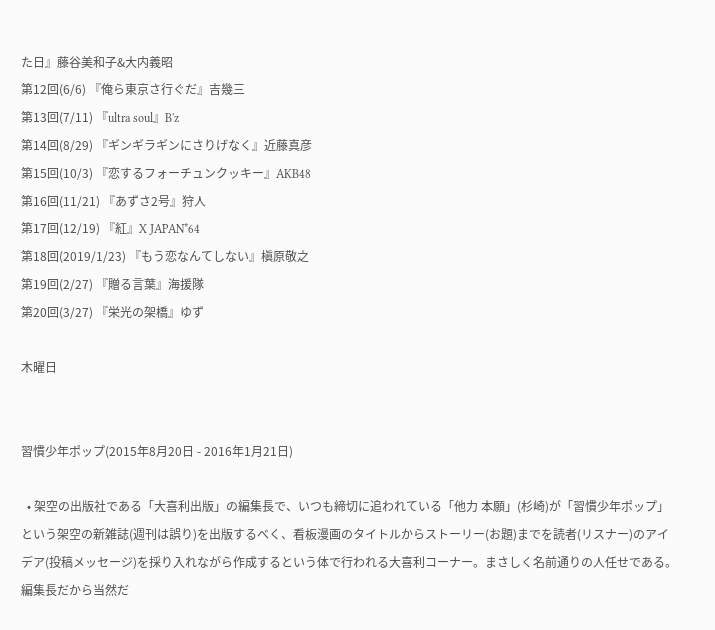た日』藤谷美和子&大内義昭
第12回(6/6) 『俺ら東京さ行ぐだ』吉幾三
第13回(7/11) 『ultra soul』B'z
第14回(8/29) 『ギンギラギンにさりげなく』近藤真彦
第15回(10/3) 『恋するフォーチュンクッキー』AKB48
第16回(11/21) 『あずさ2号』狩人
第17回(12/19) 『紅』X JAPAN*64
第18回(2019/1/23) 『もう恋なんてしない』槇原敬之
第19回(2/27) 『贈る言葉』海援隊
第20回(3/27) 『栄光の架橋』ゆず

木曜日


習慣少年ポップ(2015年8月20日 - 2016年1月21日)

  • 架空の出版社である「大喜利出版」の編集長で、いつも締切に追われている「他力 本願」(杉崎)が「習慣少年ポップ」という架空の新雑誌(週刊は誤り)を出版するべく、看板漫画のタイトルからストーリー(お題)までを読者(リスナー)のアイデア(投稿メッセージ)を採り入れながら作成するという体で行われる大喜利コーナー。まさしく名前通りの人任せである。編集長だから当然だ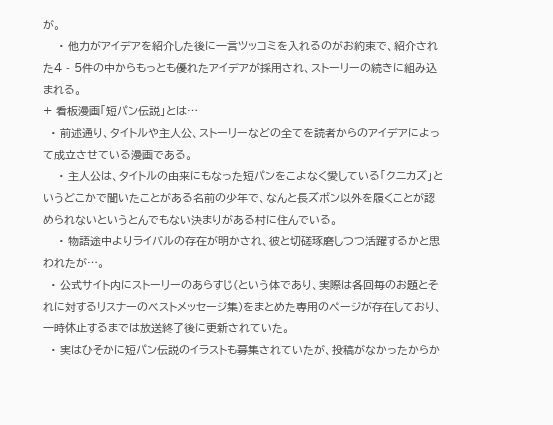が。
    • 他力がアイデアを紹介した後に一言ツッコミを入れるのがお約束で、紹介された4 - 5件の中からもっとも優れたアイデアが採用され、ストーリーの続きに組み込まれる。
+ 看板漫画「短パン伝説」とは…
  • 前述通り、タイトルや主人公、ストーリーなどの全てを読者からのアイデアによって成立させている漫画である。
    • 主人公は、タイトルの由来にもなった短パンをこよなく愛している「クニカズ」というどこかで聞いたことがある名前の少年で、なんと長ズボン以外を履くことが認められないというとんでもない決まりがある村に住んでいる。
    • 物語途中よりライバルの存在が明かされ、彼と切磋琢磨しつつ活躍するかと思われたが…。
  • 公式サイト内にストーリーのあらすじ(という体であり、実際は各回毎のお題とそれに対するリスナーのベストメッセージ集)をまとめた専用のページが存在しており、一時休止するまでは放送終了後に更新されていた。
  • 実はひそかに短パン伝説のイラストも募集されていたが、投稿がなかったからか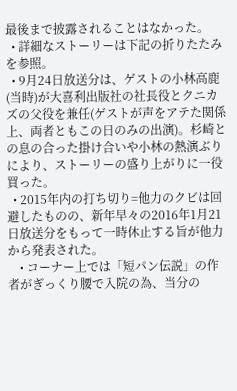最後まで披露されることはなかった。
  • 詳細なストーリーは下記の折りたたみを参照。
  • 9月24日放送分は、ゲストの小林高鹿(当時)が大喜利出版社の社長役とクニカズの父役を兼任(ゲストが声をアテた関係上、両者ともこの日のみの出演)。杉崎との息の合った掛け合いや小林の熱演ぶりにより、ストーリーの盛り上がりに一役買った。
  • 2015年内の打ち切り=他力のクビは回避したものの、新年早々の2016年1月21日放送分をもって一時休止する旨が他力から発表された。
    • コーナー上では「短パン伝説」の作者がぎっくり腰で入院の為、当分の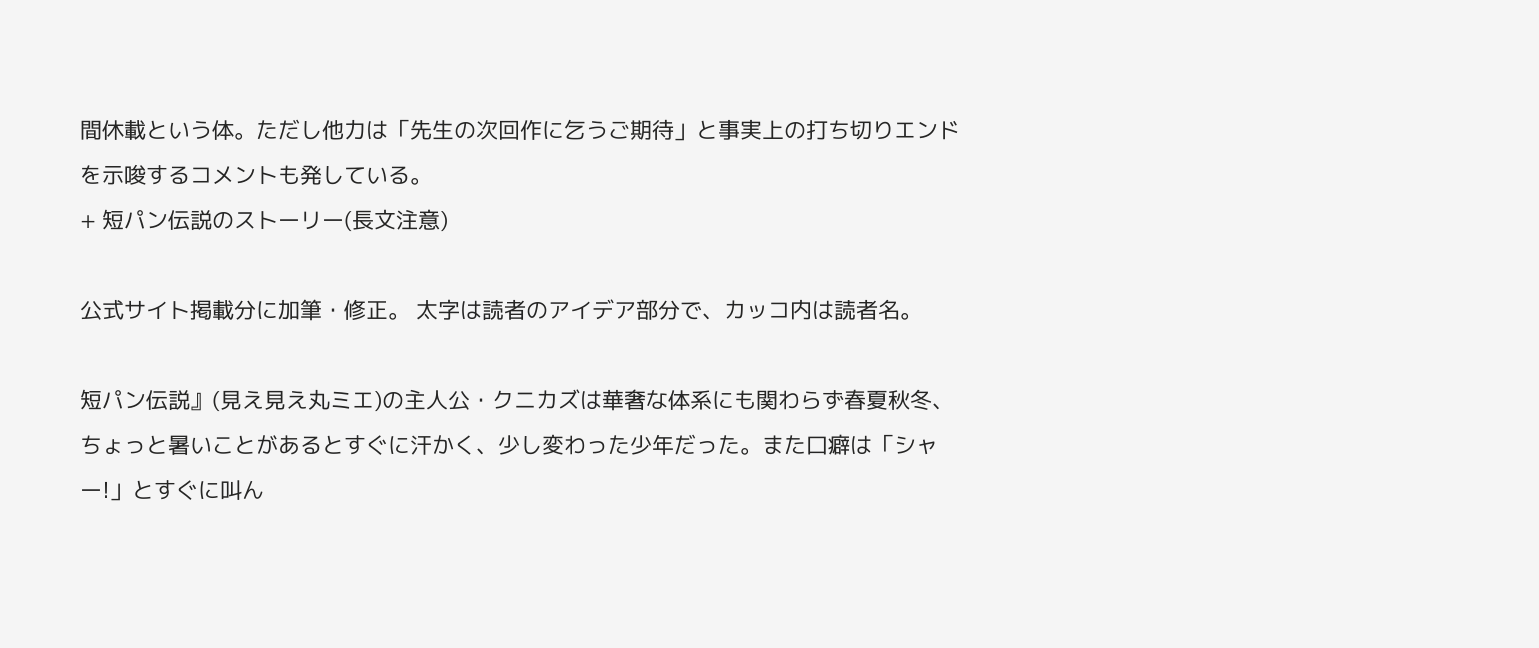間休載という体。ただし他力は「先生の次回作に乞うご期待」と事実上の打ち切りエンドを示唆するコメントも発している。
+ 短パン伝説のストーリー(長文注意)

公式サイト掲載分に加筆・修正。 太字は読者のアイデア部分で、カッコ内は読者名。

短パン伝説』(見え見え丸ミエ)の主人公・クニカズは華奢な体系にも関わらず春夏秋冬、ちょっと暑いことがあるとすぐに汗かく、少し変わった少年だった。また口癖は「シャー!」とすぐに叫ん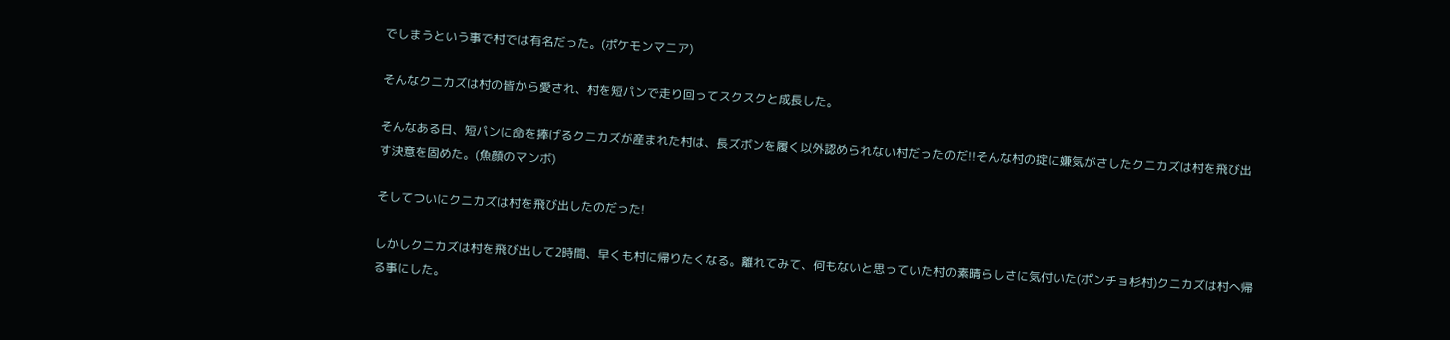でしまうという事で村では有名だった。(ポケモンマニア)

そんなクニカズは村の皆から愛され、村を短パンで走り回ってスクスクと成長した。

そんなある日、短パンに命を捧げるクニカズが産まれた村は、長ズボンを履く以外認められない村だったのだ!!そんな村の掟に嫌気がさしたクニカズは村を飛び出す決意を固めた。(魚顔のマンボ)

そしてついにクニカズは村を飛び出したのだった!

しかしクニカズは村を飛び出して2時間、早くも村に帰りたくなる。離れてみて、何もないと思っていた村の素晴らしさに気付いた(ポンチョ杉村)クニカズは村へ帰る事にした。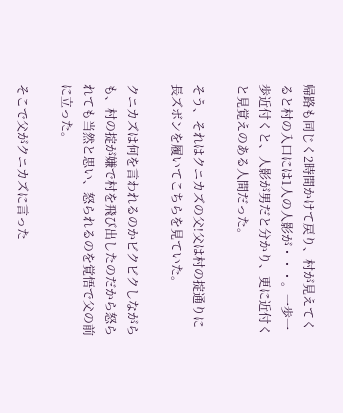帰路も同じく2時間かけて戻り、村が見えてくると村の入口には1人の人影が・・・。一歩一歩近付くと、人影が男だと分かり、更に近付くと見覚えのある人間だった。

そう、それはクニカズの父!父は村の掟通りに長ズボンを履いてこちらを見ていた。

クニカズは何を言われるのかビクビクしながらも、村の掟が嫌で村を飛び出したのだから怒られても当然と思い、怒られるのを覚悟で父の前に立った。

そこで父がクニカズに言った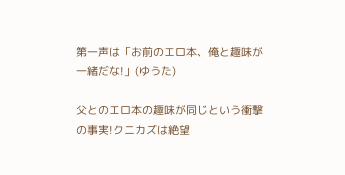第一声は「お前のエロ本、俺と趣味が一緒だな!」(ゆうた)

父とのエロ本の趣味が同じという衝撃の事実!クニカズは絶望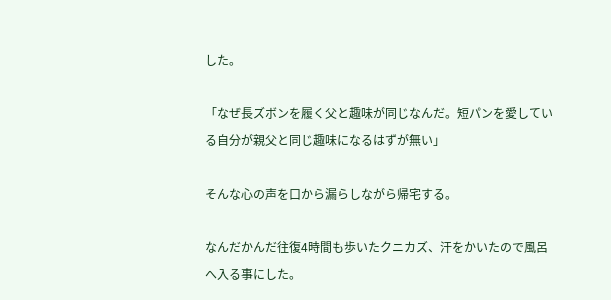した。

「なぜ長ズボンを履く父と趣味が同じなんだ。短パンを愛している自分が親父と同じ趣味になるはずが無い」

そんな心の声を口から漏らしながら帰宅する。

なんだかんだ往復4時間も歩いたクニカズ、汗をかいたので風呂へ入る事にした。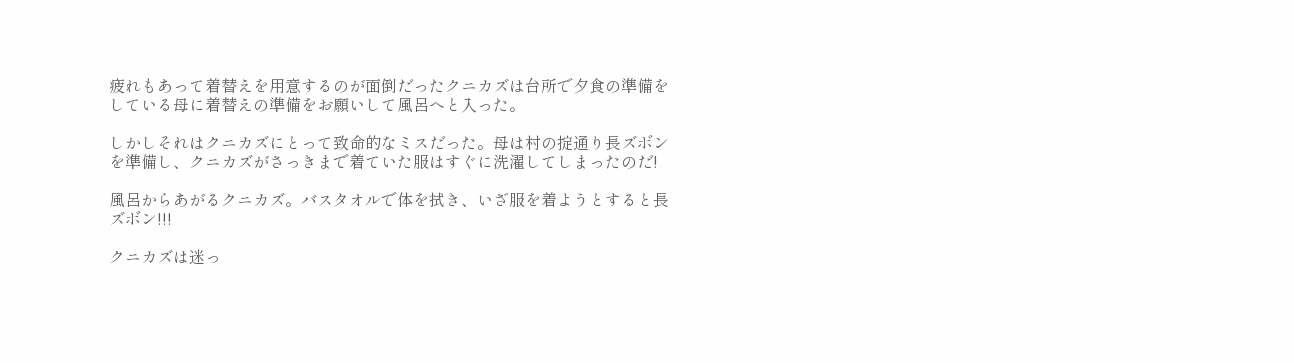疲れもあって着替えを用意するのが面倒だったクニカズは台所で夕食の準備をしている母に着替えの準備をお願いして風呂へと入った。

しかしそれはクニカズにとって致命的なミスだった。母は村の掟通り長ズボンを準備し、クニカズがさっきまで着ていた服はすぐに洗濯してしまったのだ!

風呂からあがるクニカズ。バスタオルで体を拭き、いざ服を着ようとすると長ズボン!!!

クニカズは迷っ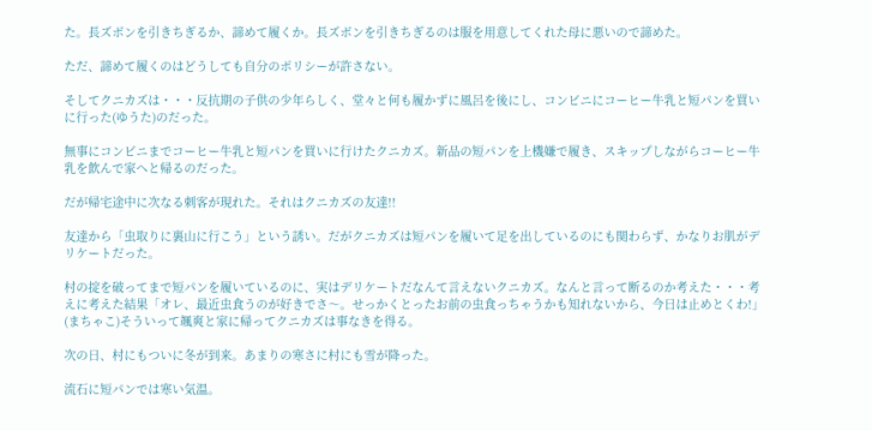た。長ズボンを引きちぎるか、諦めて履くか。長ズボンを引きちぎるのは服を用意してくれた母に悪いので諦めた。

ただ、諦めて履くのはどうしても自分のポリシーが許さない。

そしてクニカズは・・・反抗期の子供の少年らしく、堂々と何も履かずに風呂を後にし、コンビニにコーヒー牛乳と短パンを買いに行った(ゆうた)のだった。

無事にコンビニまでコーヒー牛乳と短パンを買いに行けたクニカズ。新品の短パンを上機嫌で履き、スキップしながらコーヒー牛乳を飲んで家へと帰るのだった。

だが帰宅途中に次なる刺客が現れた。それはクニカズの友達!!

友達から「虫取りに裏山に行こう」という誘い。だがクニカズは短パンを履いて足を出しているのにも関わらず、かなりお肌がデリケートだった。

村の掟を破ってまで短パンを履いているのに、実はデリケートだなんて言えないクニカズ。なんと言って断るのか考えた・・・考えに考えた結果「オレ、最近虫食うのが好きでさ〜。せっかくとったお前の虫食っちゃうかも知れないから、今日は止めとくわ!」(まちゃこ)そういって颯爽と家に帰ってクニカズは事なきを得る。

次の日、村にもついに冬が到来。あまりの寒さに村にも雪が降った。

流石に短パンでは寒い気温。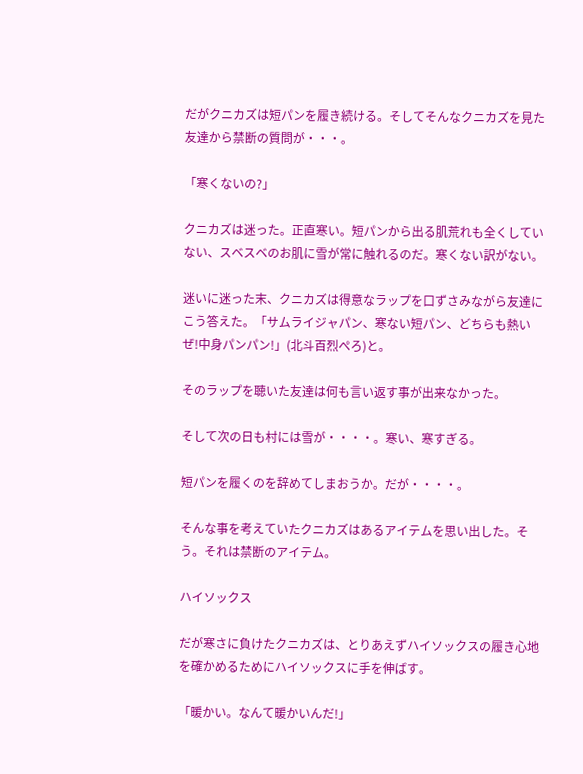だがクニカズは短パンを履き続ける。そしてそんなクニカズを見た友達から禁断の質問が・・・。

「寒くないの?」

クニカズは迷った。正直寒い。短パンから出る肌荒れも全くしていない、スベスベのお肌に雪が常に触れるのだ。寒くない訳がない。

迷いに迷った末、クニカズは得意なラップを口ずさみながら友達にこう答えた。「サムライジャパン、寒ない短パン、どちらも熱いぜ!中身パンパン!」(北斗百烈ぺろ)と。

そのラップを聴いた友達は何も言い返す事が出来なかった。

そして次の日も村には雪が・・・・。寒い、寒すぎる。

短パンを履くのを辞めてしまおうか。だが・・・・。

そんな事を考えていたクニカズはあるアイテムを思い出した。そう。それは禁断のアイテム。

ハイソックス

だが寒さに負けたクニカズは、とりあえずハイソックスの履き心地を確かめるためにハイソックスに手を伸ばす。

「暖かい。なんて暖かいんだ!」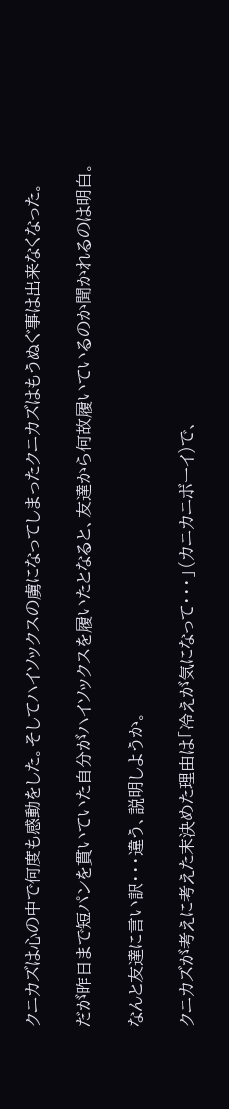クニカズは心の中で何度も感動をした。そしてハイソックスの虜になってしまったクニカズはもうぬぐ事は出来なくなった。

だが昨日まで短パンを貫いていた自分がハイソックスを履いたとなると、友達から何故履いているのか聞かれるのは明白。

なんと友達に言い訳・・・違う、説明しようか。

クニカズが考えに考えた末決めた理由は「冷えが気になって・・・」(カニカニボーイ)で、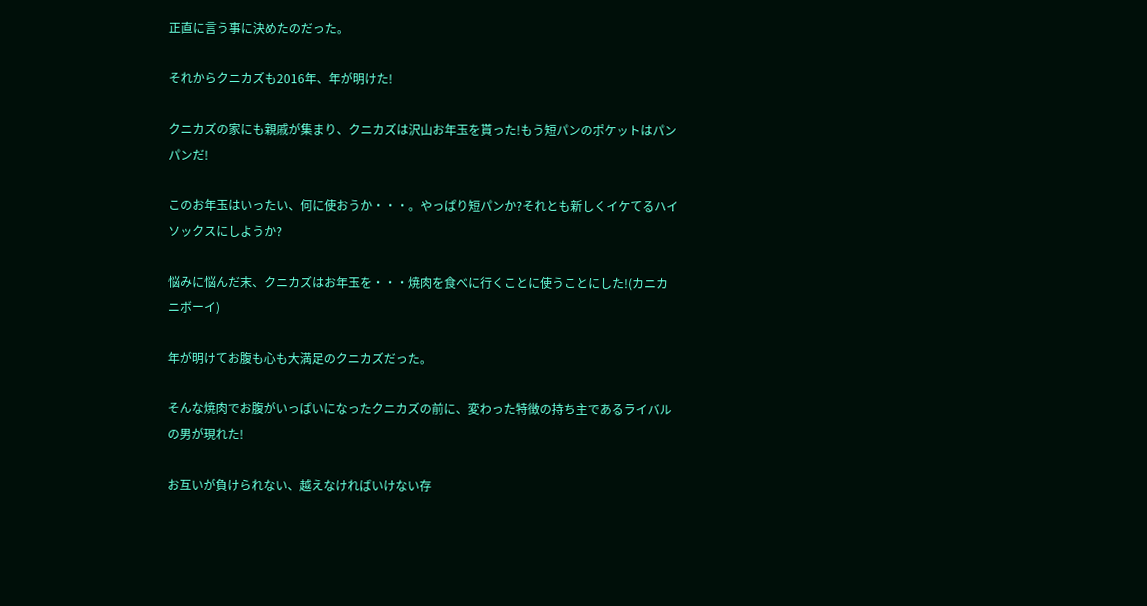正直に言う事に決めたのだった。

それからクニカズも2016年、年が明けた!

クニカズの家にも親戚が集まり、クニカズは沢山お年玉を貰った!もう短パンのポケットはパンパンだ!

このお年玉はいったい、何に使おうか・・・。やっぱり短パンか?それとも新しくイケてるハイソックスにしようか?

悩みに悩んだ末、クニカズはお年玉を・・・焼肉を食べに行くことに使うことにした!(カニカニボーイ)

年が明けてお腹も心も大満足のクニカズだった。

そんな焼肉でお腹がいっぱいになったクニカズの前に、変わった特徴の持ち主であるライバルの男が現れた!

お互いが負けられない、越えなければいけない存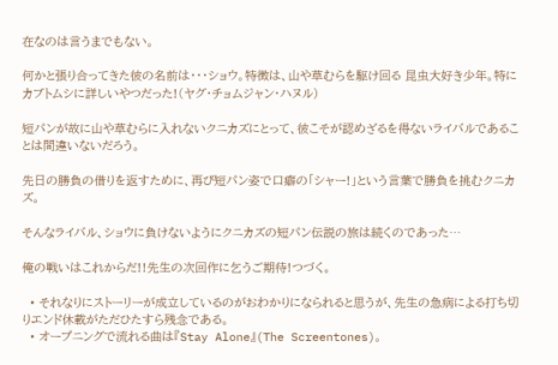在なのは言うまでもない。

何かと張り合ってきた彼の名前は・・・ショウ。特徴は、山や草むらを駆け回る 昆虫大好き少年。特にカブトムシに詳しいやつだった!(ヤグ・チョムジャン・ハヌル)

短パンが故に山や草むらに入れないクニカズにとって、彼こそが認めざるを得ないライバルであることは間違いないだろう。

先日の勝負の借りを返すために、再び短パン姿で口癖の「シャー!」という言葉で勝負を挑むクニカズ。

そんなライバル、ショウに負けないようにクニカズの短パン伝説の旅は続くのであった…

俺の戦いはこれからだ!!先生の次回作に乞うご期待!つづく。

  • それなりにストーリーが成立しているのがおわかりになられると思うが、先生の急病による打ち切りエンド休載がただひたすら残念である。
  • オープニングで流れる曲は『Stay Alone』(The Screentones)。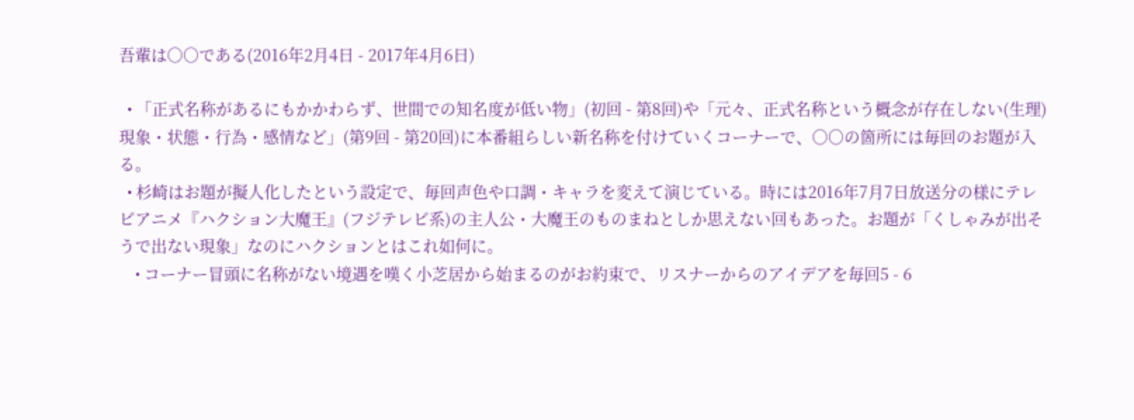吾輩は○○である(2016年2月4日 - 2017年4月6日)

  • 「正式名称があるにもかかわらず、世間での知名度が低い物」(初回 - 第8回)や「元々、正式名称という概念が存在しない(生理)現象・状態・行為・感情など」(第9回 - 第20回)に本番組らしい新名称を付けていくコーナーで、○○の箇所には毎回のお題が入る。
  • 杉崎はお題が擬人化したという設定で、毎回声色や口調・キャラを変えて演じている。時には2016年7月7日放送分の様にテレビアニメ『ハクション大魔王』(フジテレビ系)の主人公・大魔王のものまねとしか思えない回もあった。お題が「くしゃみが出そうで出ない現象」なのにハクションとはこれ如何に。
    • コーナー冒頭に名称がない境遇を嘆く小芝居から始まるのがお約束で、リスナーからのアイデアを毎回5 - 6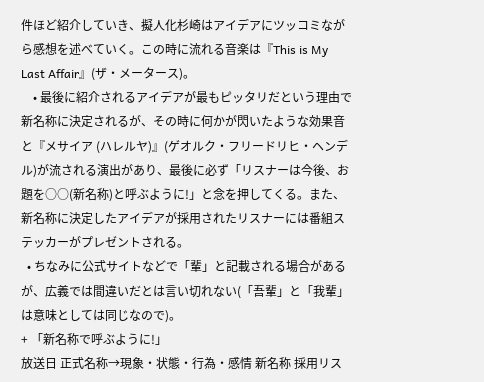件ほど紹介していき、擬人化杉崎はアイデアにツッコミながら感想を述べていく。この時に流れる音楽は『This is My Last Affair』(ザ・メータース)。
    • 最後に紹介されるアイデアが最もピッタリだという理由で新名称に決定されるが、その時に何かが閃いたような効果音と『メサイア (ハレルヤ)』(ゲオルク・フリードリヒ・ヘンデル)が流される演出があり、最後に必ず「リスナーは今後、お題を○○(新名称)と呼ぶように!」と念を押してくる。また、新名称に決定したアイデアが採用されたリスナーには番組ステッカーがプレゼントされる。
  • ちなみに公式サイトなどで「輩」と記載される場合があるが、広義では間違いだとは言い切れない(「吾輩」と「我輩」は意味としては同じなので)。
+ 「新名称で呼ぶように!」
放送日 正式名称→現象・状態・行為・感情 新名称 採用リス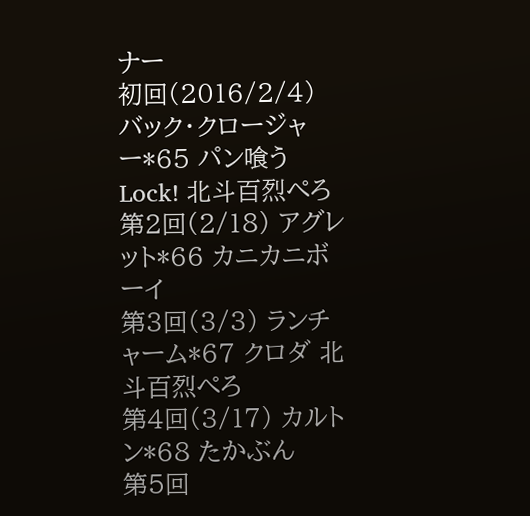ナー
初回(2016/2/4) バック・クロージャー*65 パン喰うLock! 北斗百烈ぺろ
第2回(2/18) アグレット*66 カニカニボーイ
第3回(3/3) ランチャーム*67 クロダ 北斗百烈ぺろ
第4回(3/17) カルトン*68 たかぶん
第5回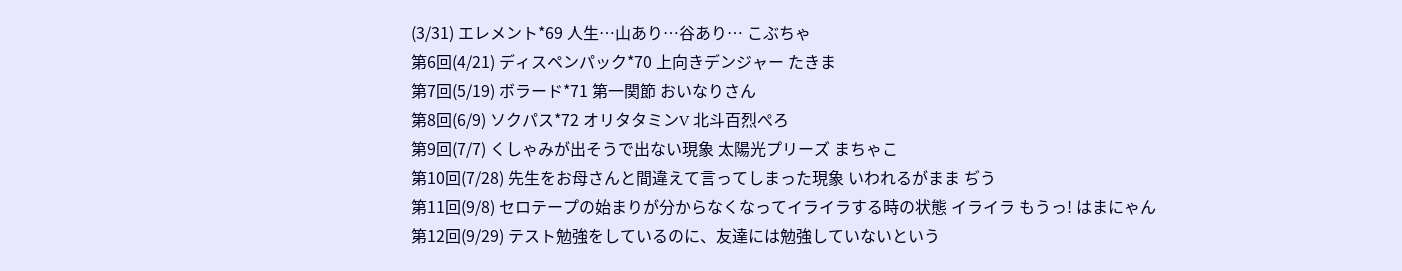(3/31) エレメント*69 人生…山あり…谷あり… こぶちゃ
第6回(4/21) ディスペンパック*70 上向きデンジャー たきま
第7回(5/19) ボラード*71 第一関節 おいなりさん
第8回(6/9) ソクパス*72 オリタタミンV 北斗百烈ぺろ
第9回(7/7) くしゃみが出そうで出ない現象 太陽光プリーズ まちゃこ
第10回(7/28) 先生をお母さんと間違えて言ってしまった現象 いわれるがまま ぢう
第11回(9/8) セロテープの始まりが分からなくなってイライラする時の状態 イライラ もうっ! はまにゃん
第12回(9/29) テスト勉強をしているのに、友達には勉強していないという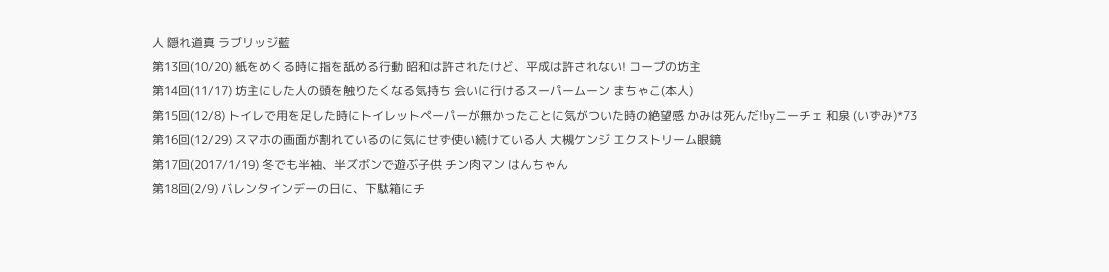人 隠れ道真 ラブリッジ藍
第13回(10/20) 紙をめくる時に指を舐める行動 昭和は許されたけど、平成は許されない! コープの坊主
第14回(11/17) 坊主にした人の頭を触りたくなる気持ち 会いに行けるスーパームーン まちゃこ(本人)
第15回(12/8) トイレで用を足した時にトイレットペーパーが無かったことに気がついた時の絶望感 かみは死んだ!byニーチェ 和泉 (いずみ)*73
第16回(12/29) スマホの画面が割れているのに気にせず使い続けている人 大槻ケンジ エクストリーム眼鏡
第17回(2017/1/19) 冬でも半袖、半ズボンで遊ぶ子供 チン肉マン はんちゃん
第18回(2/9) バレンタインデーの日に、下駄箱にチ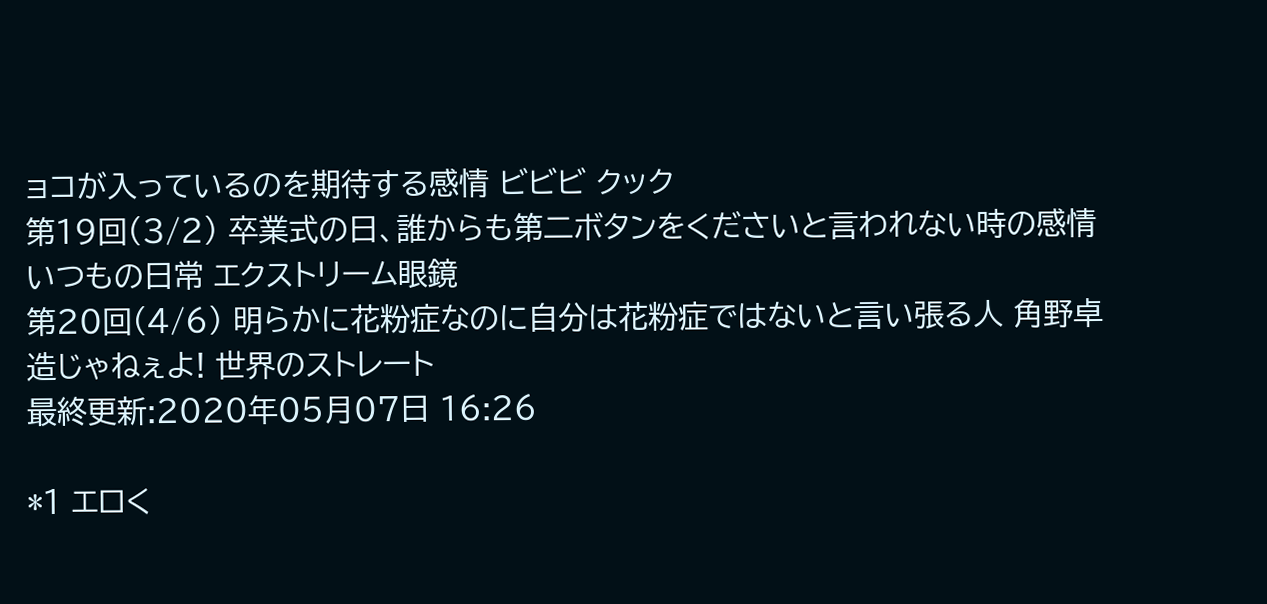ョコが入っているのを期待する感情 ビビビ クック
第19回(3/2) 卒業式の日、誰からも第二ボタンをくださいと言われない時の感情 いつもの日常 エクストリーム眼鏡
第20回(4/6) 明らかに花粉症なのに自分は花粉症ではないと言い張る人 角野卓造じゃねぇよ! 世界のストレート
最終更新:2020年05月07日 16:26

*1 エロく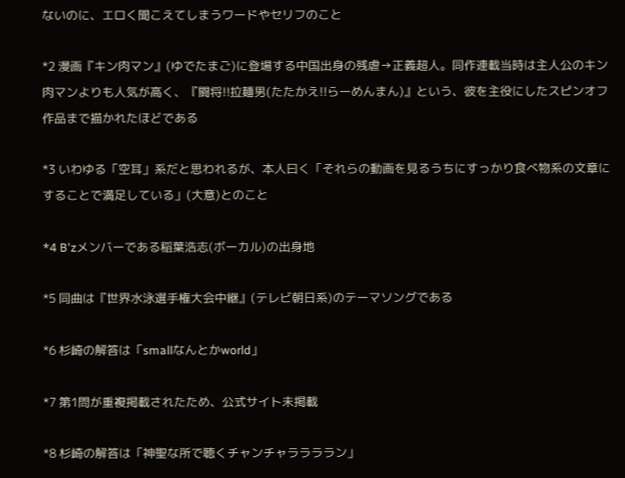ないのに、エロく聞こえてしまうワードやセリフのこと

*2 漫画『キン肉マン』(ゆでたまご)に登場する中国出身の残虐→正義超人。同作連載当時は主人公のキン肉マンよりも人気が高く、『闘将!!拉麺男(たたかえ!!らーめんまん)』という、彼を主役にしたスピンオフ作品まで描かれたほどである

*3 いわゆる「空耳」系だと思われるが、本人曰く「それらの動画を見るうちにすっかり食べ物系の文章にすることで満足している」(大意)とのこと

*4 B'zメンバーである稲葉浩志(ボーカル)の出身地

*5 同曲は『世界水泳選手権大会中継』(テレビ朝日系)のテーマソングである

*6 杉崎の解答は「smallなんとかworld」

*7 第1問が重複掲載されたため、公式サイト未掲載

*8 杉崎の解答は「神聖な所で聴くチャンチャララララン」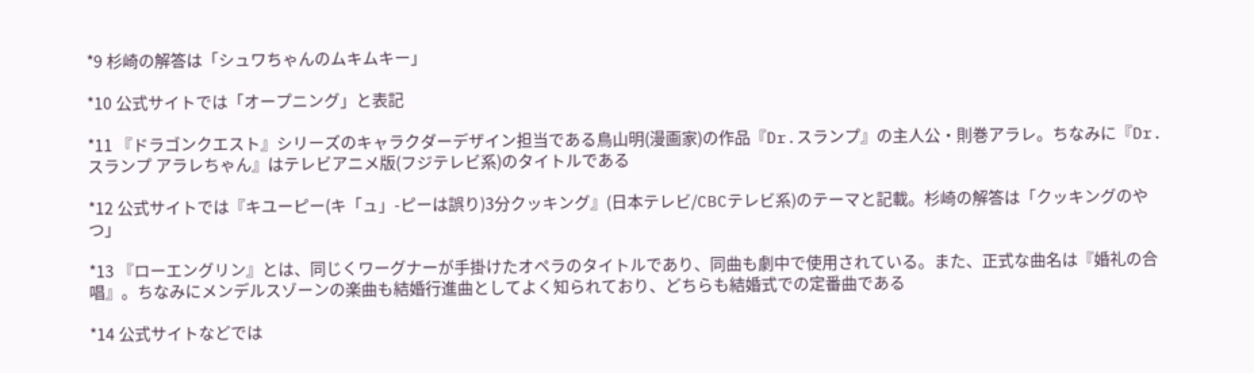*9 杉崎の解答は「シュワちゃんのムキムキー」

*10 公式サイトでは「オープニング」と表記

*11 『ドラゴンクエスト』シリーズのキャラクダーデザイン担当である鳥山明(漫画家)の作品『Dr.スランプ』の主人公・則巻アラレ。ちなみに『Dr.スランプ アラレちゃん』はテレビアニメ版(フジテレビ系)のタイトルである

*12 公式サイトでは『キユーピー(キ「ュ」-ピーは誤り)3分クッキング』(日本テレビ/CBCテレビ系)のテーマと記載。杉崎の解答は「クッキングのやつ」

*13 『ローエングリン』とは、同じくワーグナーが手掛けたオペラのタイトルであり、同曲も劇中で使用されている。また、正式な曲名は『婚礼の合唱』。ちなみにメンデルスゾーンの楽曲も結婚行進曲としてよく知られており、どちらも結婚式での定番曲である

*14 公式サイトなどでは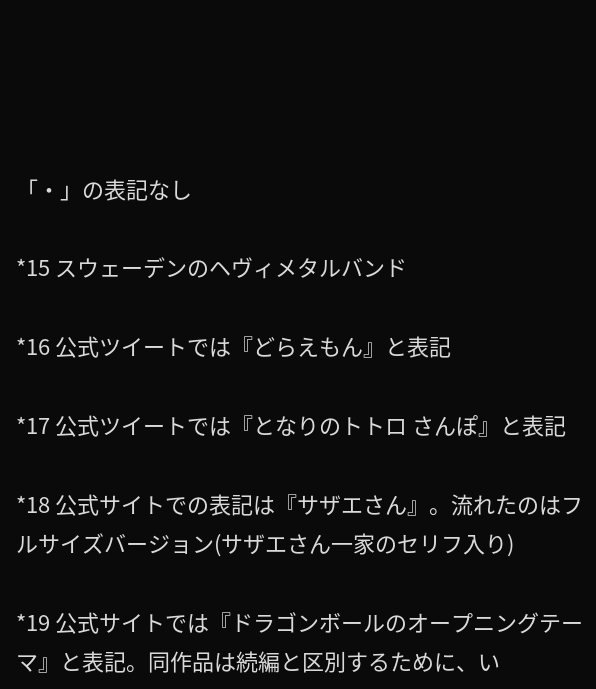「・」の表記なし

*15 スウェーデンのヘヴィメタルバンド

*16 公式ツイートでは『どらえもん』と表記

*17 公式ツイートでは『となりのトトロ さんぽ』と表記

*18 公式サイトでの表記は『サザエさん』。流れたのはフルサイズバージョン(サザエさん一家のセリフ入り)

*19 公式サイトでは『ドラゴンボールのオープニングテーマ』と表記。同作品は続編と区別するために、い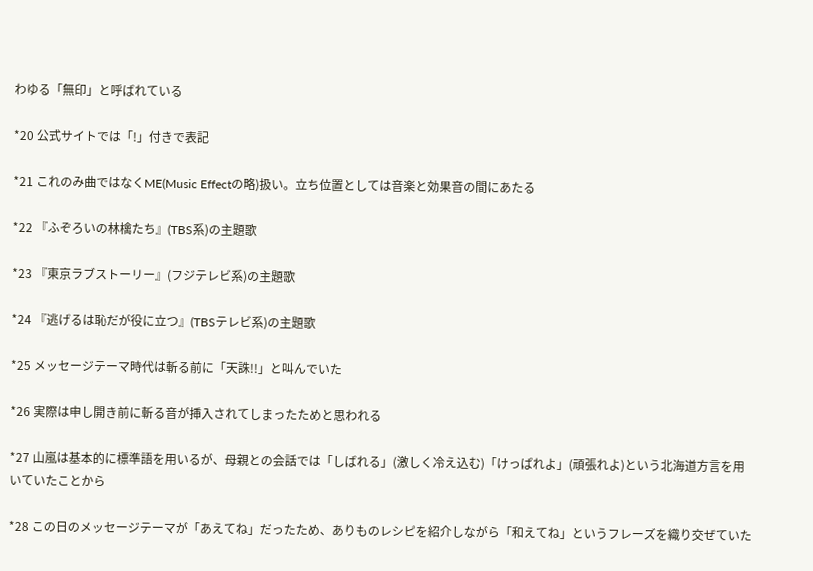わゆる「無印」と呼ばれている

*20 公式サイトでは「!」付きで表記

*21 これのみ曲ではなくME(Music Effectの略)扱い。立ち位置としては音楽と効果音の間にあたる

*22 『ふぞろいの林檎たち』(TBS系)の主題歌

*23 『東京ラブストーリー』(フジテレビ系)の主題歌

*24 『逃げるは恥だが役に立つ』(TBSテレビ系)の主題歌

*25 メッセージテーマ時代は斬る前に「天誅!!」と叫んでいた

*26 実際は申し開き前に斬る音が挿入されてしまったためと思われる

*27 山嵐は基本的に標準語を用いるが、母親との会話では「しばれる」(激しく冷え込む)「けっぱれよ」(頑張れよ)という北海道方言を用いていたことから

*28 この日のメッセージテーマが「あえてね」だったため、ありものレシピを紹介しながら「和えてね」というフレーズを織り交ぜていた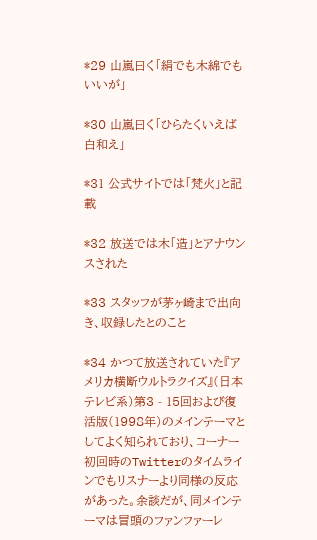*29 山嵐曰く「絹でも木綿でもいいが」

*30 山嵐曰く「ひらたくいえば白和え」

*31 公式サイトでは「梵火」と記載

*32 放送では木「造」とアナウンスされた

*33 スタッフが茅ヶ崎まで出向き、収録したとのこと

*34 かつて放送されていた『アメリカ横断ウルトラクイズ』(日本テレビ系)第3 - 15回および復活版(1998年)のメインテーマとしてよく知られており、コーナー初回時のTwitterのタイムラインでもリスナーより同様の反応があった。余談だが、同メインテーマは冒頭のファンファーレ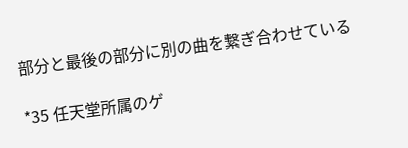部分と最後の部分に別の曲を繋ぎ合わせている

*35 任天堂所属のゲ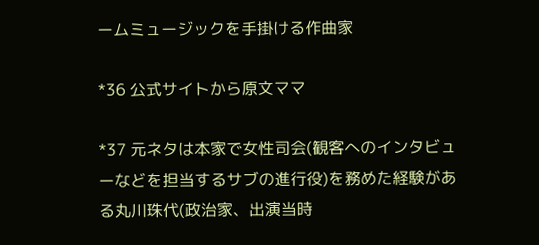ームミュージックを手掛ける作曲家

*36 公式サイトから原文ママ

*37 元ネタは本家で女性司会(観客へのインタビューなどを担当するサブの進行役)を務めた経験がある丸川珠代(政治家、出演当時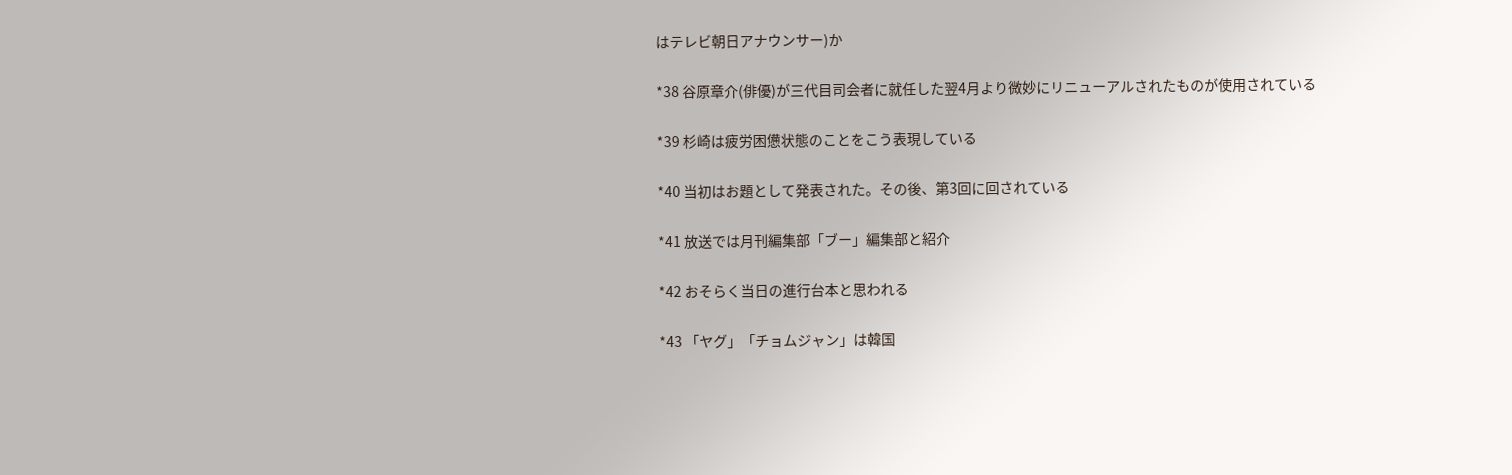はテレビ朝日アナウンサー)か

*38 谷原章介(俳優)が三代目司会者に就任した翌4月より微妙にリニューアルされたものが使用されている

*39 杉崎は疲労困憊状態のことをこう表現している

*40 当初はお題として発表された。その後、第3回に回されている

*41 放送では月刊編集部「ブー」編集部と紹介

*42 おそらく当日の進行台本と思われる

*43 「ヤグ」「チョムジャン」は韓国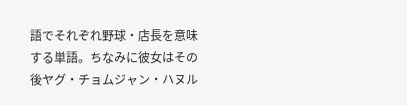語でそれぞれ野球・店長を意味する単語。ちなみに彼女はその後ヤグ・チョムジャン・ハヌル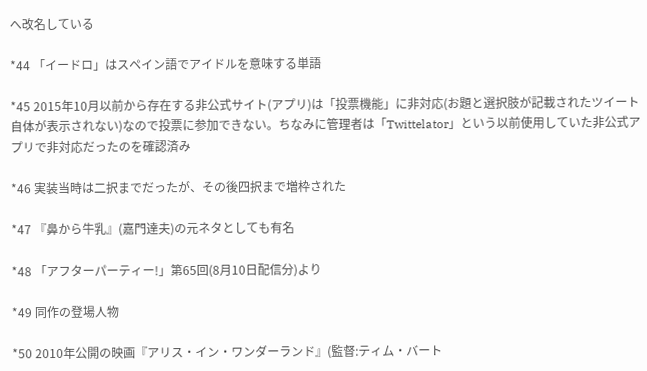へ改名している

*44 「イードロ」はスペイン語でアイドルを意味する単語

*45 2015年10月以前から存在する非公式サイト(アプリ)は「投票機能」に非対応(お題と選択肢が記載されたツイート自体が表示されない)なので投票に参加できない。ちなみに管理者は「Twittelator」という以前使用していた非公式アプリで非対応だったのを確認済み

*46 実装当時は二択までだったが、その後四択まで増枠された

*47 『鼻から牛乳』(嘉門達夫)の元ネタとしても有名

*48 「アフターパーティー!」第65回(8月10日配信分)より

*49 同作の登場人物

*50 2010年公開の映画『アリス・イン・ワンダーランド』(監督:ティム・バート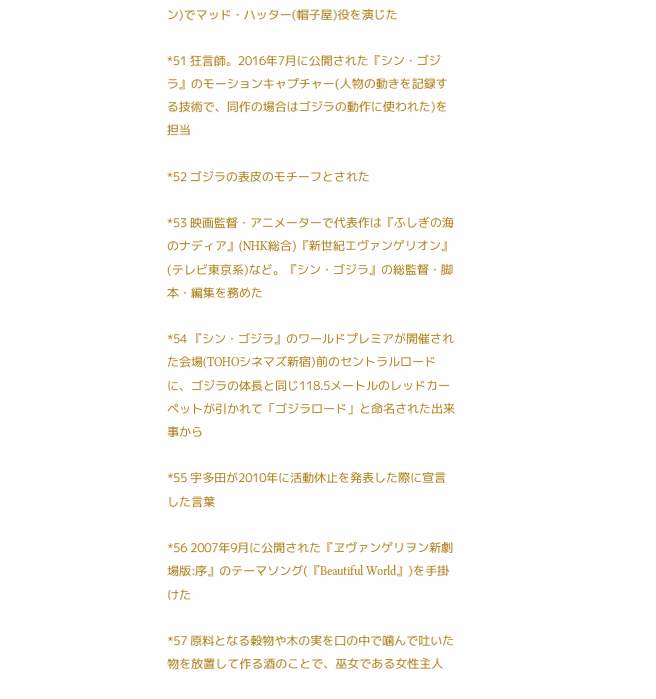ン)でマッド・ハッター(帽子屋)役を演じた

*51 狂言師。2016年7月に公開された『シン・ゴジラ』のモーションキャプチャー(人物の動きを記録する技術で、同作の場合はゴジラの動作に使われた)を担当

*52 ゴジラの表皮のモチーフとされた

*53 映画監督・アニメーターで代表作は『ふしぎの海のナディア』(NHK総合)『新世紀エヴァンゲリオン』(テレビ東京系)など。『シン・ゴジラ』の総監督・脚本・編集を務めた

*54 『シン・ゴジラ』のワールドプレミアが開催された会場(TOHOシネマズ新宿)前のセントラルロードに、ゴジラの体長と同じ118.5メートルのレッドカーペットが引かれて「ゴジラロード」と命名された出来事から

*55 宇多田が2010年に活動休止を発表した際に宣言した言葉

*56 2007年9月に公開された『ヱヴァンゲリヲン新劇場版:序』のテーマソング(『Beautiful World』)を手掛けた

*57 原料となる穀物や木の実を口の中で噛んで吐いた物を放置して作る酒のことで、巫女である女性主人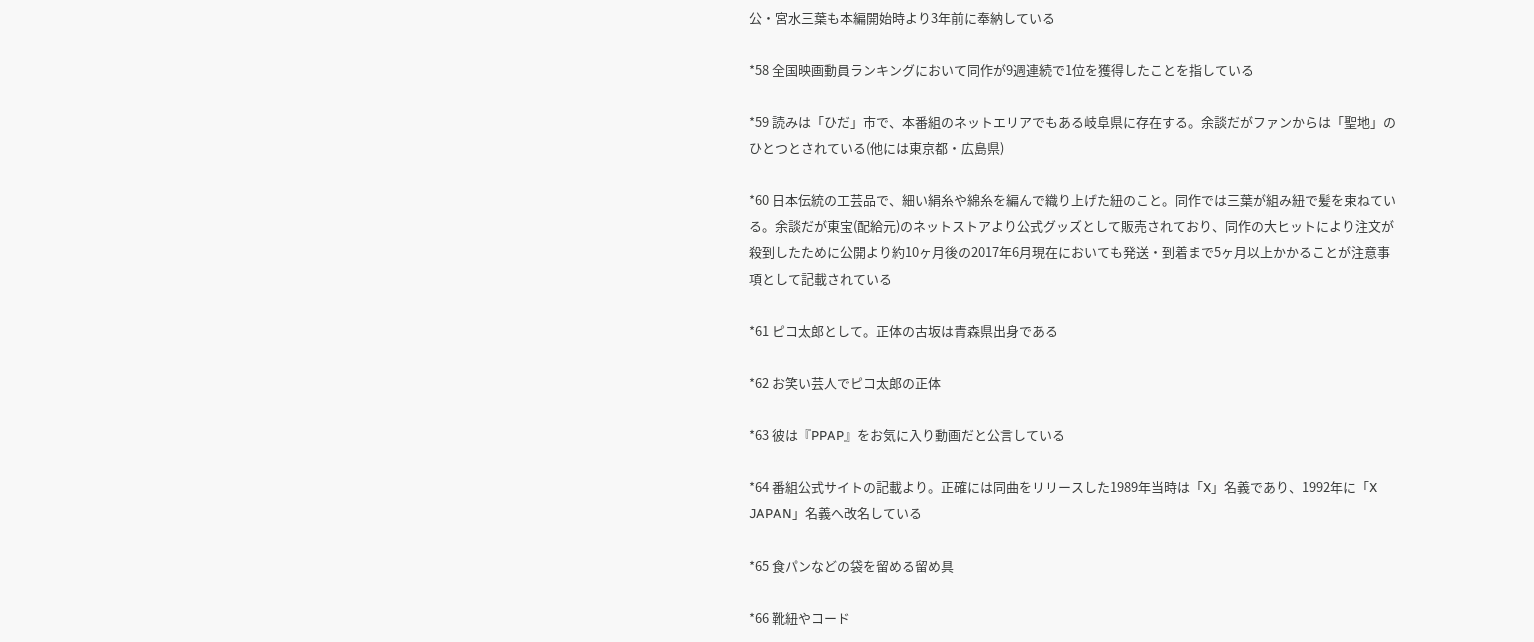公・宮水三葉も本編開始時より3年前に奉納している

*58 全国映画動員ランキングにおいて同作が9週連続で1位を獲得したことを指している

*59 読みは「ひだ」市で、本番組のネットエリアでもある岐阜県に存在する。余談だがファンからは「聖地」のひとつとされている(他には東京都・広島県)

*60 日本伝統の工芸品で、細い絹糸や綿糸を編んで織り上げた紐のこと。同作では三葉が組み紐で髪を束ねている。余談だが東宝(配給元)のネットストアより公式グッズとして販売されており、同作の大ヒットにより注文が殺到したために公開より約10ヶ月後の2017年6月現在においても発送・到着まで5ヶ月以上かかることが注意事項として記載されている

*61 ピコ太郎として。正体の古坂は青森県出身である

*62 お笑い芸人でピコ太郎の正体

*63 彼は『PPAP』をお気に入り動画だと公言している

*64 番組公式サイトの記載より。正確には同曲をリリースした1989年当時は「X」名義であり、1992年に「X JAPAN」名義へ改名している

*65 食パンなどの袋を留める留め具

*66 靴紐やコード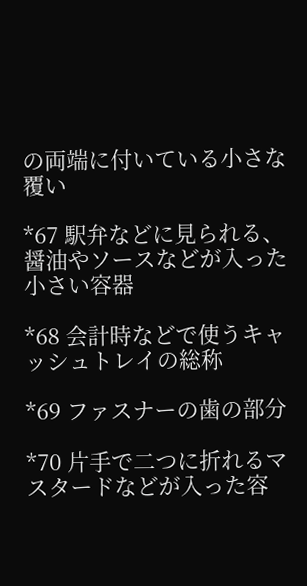の両端に付いている小さな覆い

*67 駅弁などに見られる、醤油やソースなどが入った小さい容器

*68 会計時などで使うキャッシュトレイの総称

*69 ファスナーの歯の部分

*70 片手で二つに折れるマスタードなどが入った容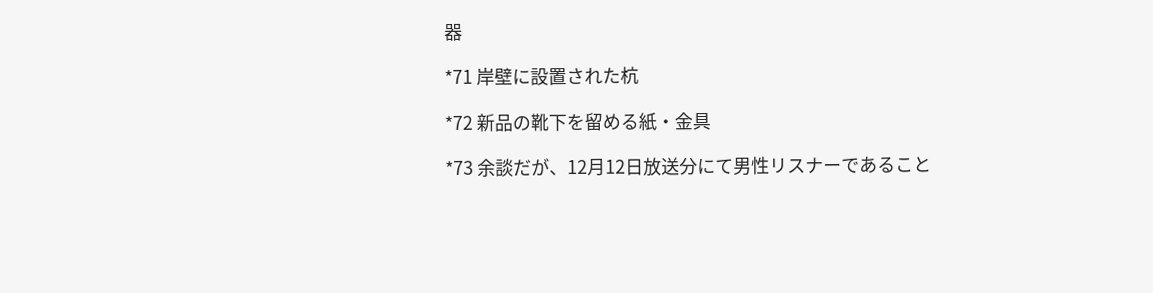器

*71 岸壁に設置された杭

*72 新品の靴下を留める紙・金具

*73 余談だが、12月12日放送分にて男性リスナーであること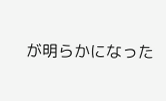が明らかになった